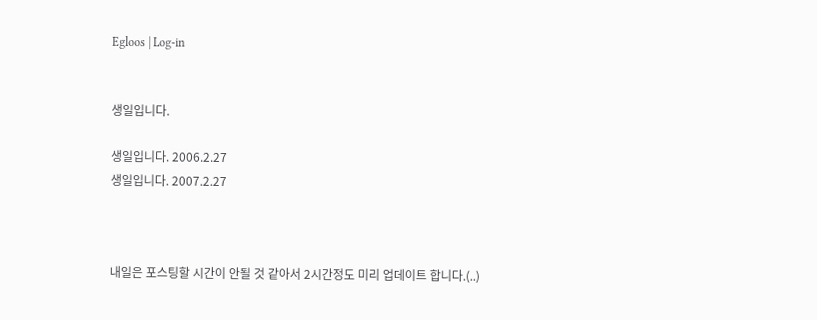Egloos | Log-in


생일입니다.

생일입니다. 2006.2.27
생일입니다. 2007.2.27



내일은 포스팅할 시간이 안될 것 같아서 2시간정도 미리 업데이트 합니다.(..)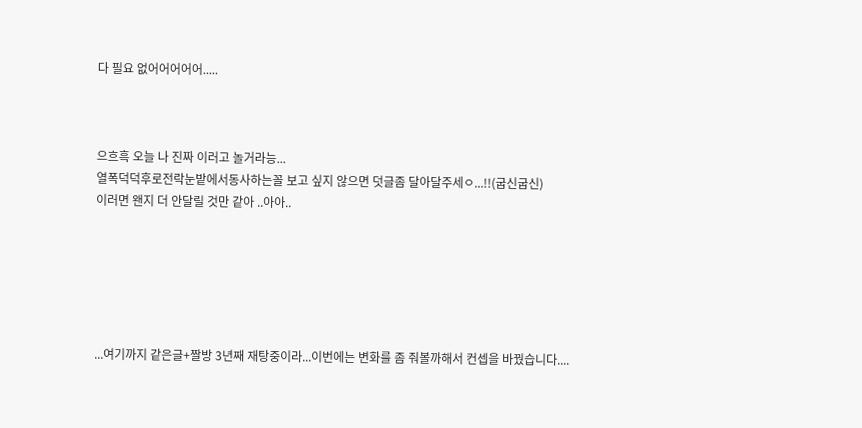다 필요 없어어어어어.....



으흐흑 오늘 나 진짜 이러고 놀거라능...
열폭덕덕후로전락눈밭에서동사하는꼴 보고 싶지 않으면 덧글좀 달아달주세ㅇ...!!(굽신굽신)
이러면 왠지 더 안달릴 것만 같아 ..아아..






...여기까지 같은글+짤방 3년째 재탕중이라...이번에는 변화를 좀 줘볼까해서 컨셉을 바꿨습니다....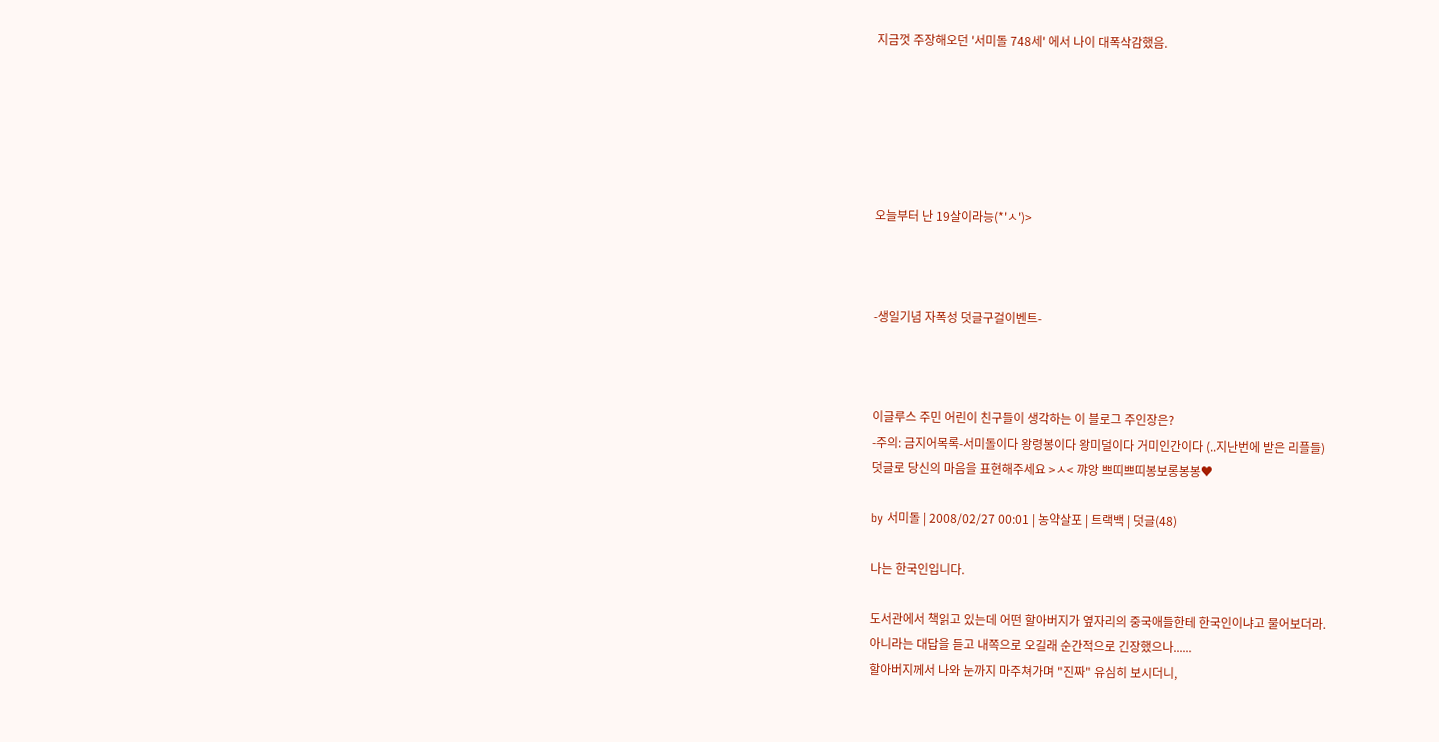지금껏 주장해오던 '서미돌 748세' 에서 나이 대폭삭감했음.






오늘부터 난 19살이라능(*'ㅅ')>



-생일기념 자폭성 덧글구걸이벤트-



이글루스 주민 어린이 친구들이 생각하는 이 블로그 주인장은?
-주의: 금지어목록-서미돌이다 왕령봉이다 왕미덜이다 거미인간이다 (..지난번에 받은 리플들)
덧글로 당신의 마음을 표현해주세요 >ㅅ< 꺄앙 쁘띠쁘띠봉보롱봉봉♥

by 서미돌 | 2008/02/27 00:01 | 농약살포 | 트랙백 | 덧글(48)

나는 한국인입니다.

도서관에서 책읽고 있는데 어떤 할아버지가 옆자리의 중국애들한테 한국인이냐고 물어보더라.
아니라는 대답을 듣고 내쪽으로 오길래 순간적으로 긴장했으나......
할아버지께서 나와 눈까지 마주쳐가며 "진짜" 유심히 보시더니,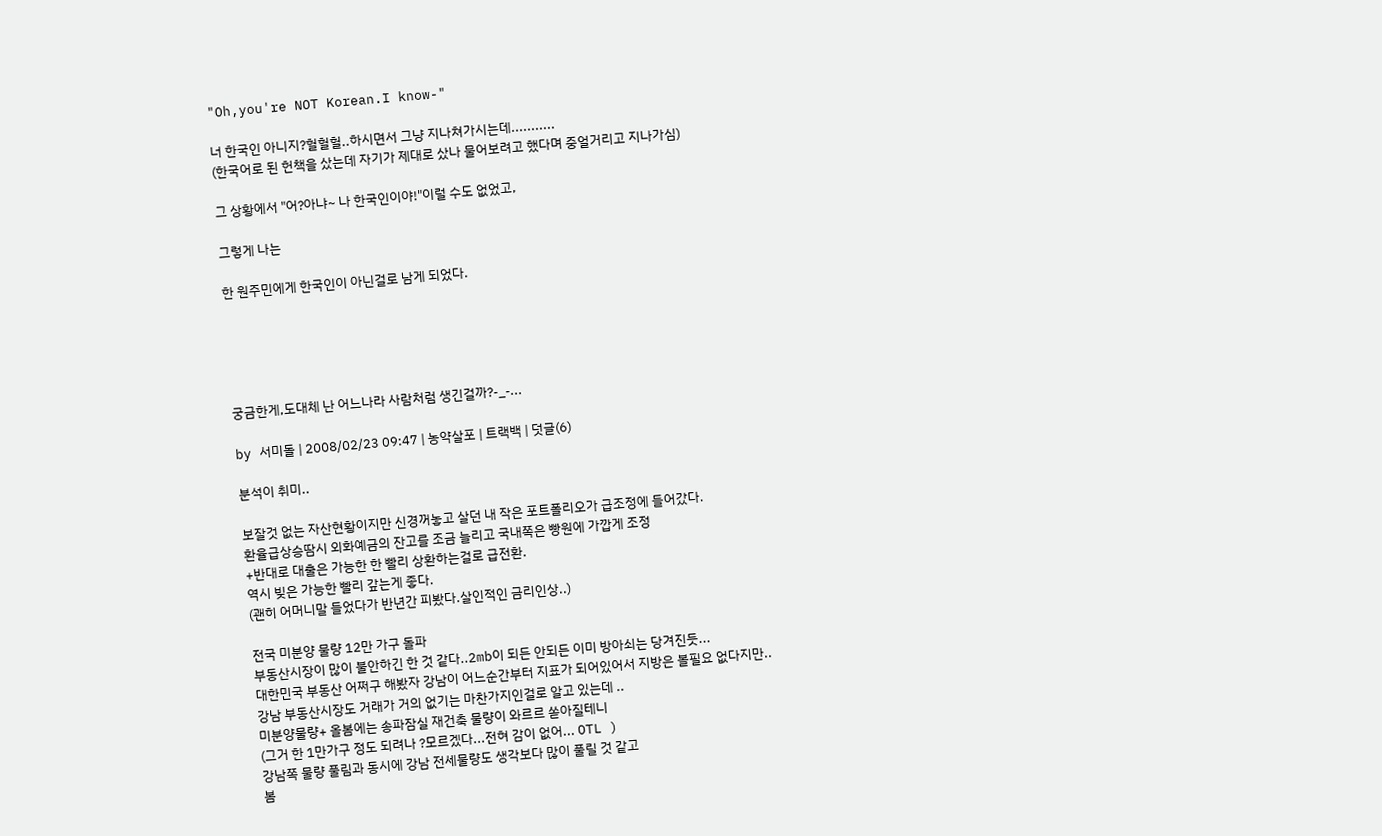"Oh,you're NOT Korean.I know-"

너 한국인 아니지?헐헐헐..하시면서 그냥 지나쳐가시는데...........
(한국어로 된 헌책을 샀는데 자기가 제대로 샀나 물어보려고 했다며 중얼거리고 지나가심)

그 상황에서 "어?아냐~ 나 한국인이야!"이럴 수도 없었고,

그렇게 나는

한 원주민에게 한국인이 아닌걸로 남게 되었다.





궁금한게,도대체 난 어느나라 사람처럼 생긴걸까?-_-...

by 서미돌 | 2008/02/23 09:47 | 농약살포 | 트랙백 | 덧글(6)

분석이 취미..

보잘것 없는 자산현황이지만 신경꺼놓고 살던 내 작은 포트폴리오가 급조정에 들어갔다.
환율급상승땀시 외화예금의 잔고를 조금 늘리고 국내쪽은 빵원에 가깝게 조정
+반대로 대출은 가능한 한 빨리 상환하는걸로 급전환.
역시 빚은 가능한 빨리 갚는게 좋다.
(괜히 어머니말 들었다가 반년간 피봤다.살인적인 금리인상..)

전국 미분양 물량 12만 가구 돌파
부동산시장이 많이 불안하긴 한 것 같다..2mb이 되든 안되든 이미 방아쇠는 당겨진듯...
대한민국 부동산 어쩌구 해봤자 강남이 어느순간부터 지표가 되어있어서 지방은 볼필요 없다지만..
강남 부동산시장도 거래가 거의 없기는 마찬가지인걸로 알고 있는데 ..
미분양물량+ 올봄에는 송파잠실 재건축 물량이 와르르 쏟아질테니
(그거 한 1만가구 정도 되려나 ?모르겠다...전혀 감이 없어... OTL )
강남쪽 물량 풀림과 동시에 강남 전세물량도 생각보다 많이 풀릴 것 같고
봄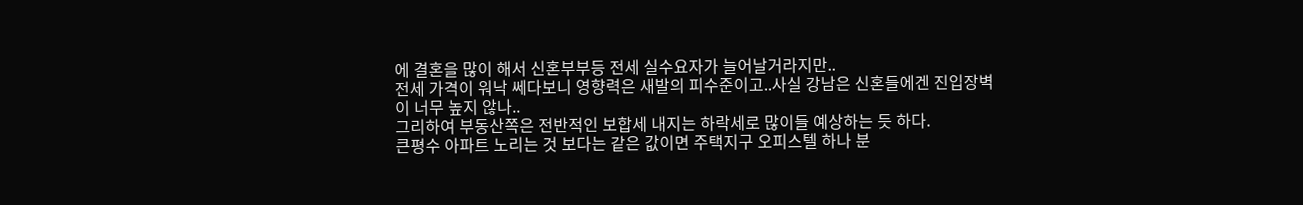에 결혼을 많이 해서 신혼부부등 전세 실수요자가 늘어날거라지만..
전세 가격이 워낙 쎄다보니 영향력은 새발의 피수준이고..사실 강남은 신혼들에겐 진입장벽이 너무 높지 않나..
그리하여 부동산쪽은 전반적인 보합세 내지는 하락세로 많이들 예상하는 듯 하다.
큰평수 아파트 노리는 것 보다는 같은 값이면 주택지구 오피스텔 하나 분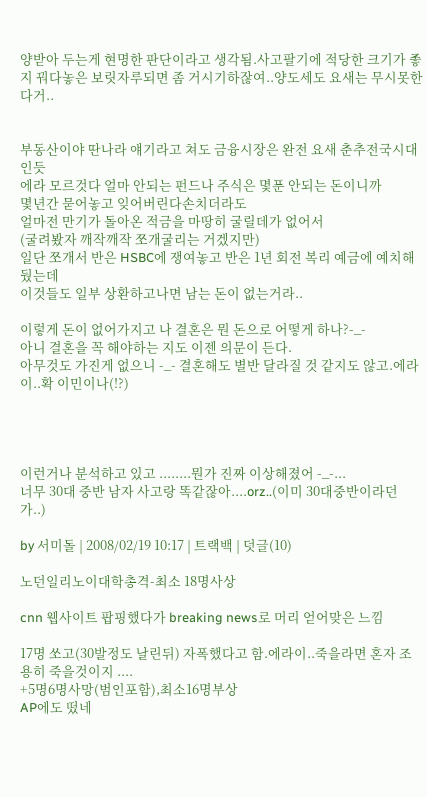양받아 두는게 현명한 판단이라고 생각됨.사고팔기에 적당한 크기가 좋지 꿔다놓은 보릿자루되면 좀 거시기하잖여..양도세도 요새는 무시못한다거..


부동산이야 딴나라 얘기라고 쳐도 금융시장은 완전 요새 춘추전국시대인듯
에라 모르것다 얼마 안되는 펀드나 주식은 몇푼 안되는 돈이니까
몇년간 묻어놓고 잊어버린다손치더라도
얼마전 만기가 돌아온 적금을 마땅히 굴릴데가 없어서
(굴려봤자 깨작깨작 쪼개굴리는 거겠지만)
일단 쪼개서 반은 HSBC에 쟁여놓고 반은 1년 회전 복리 예금에 예치해뒀는데
이것들도 일부 상환하고나면 남는 돈이 없는거라..

이렇게 돈이 없어가지고 나 결혼은 뭔 돈으로 어떻게 하나?-_-
아니 결혼을 꼭 해야하는 지도 이젠 의문이 든다.
아무것도 가진게 없으니 -_- 결혼해도 별반 달라질 것 같지도 않고.에라이..확 이민이나(!?)




이런거나 분석하고 있고 ........뭔가 진짜 이상해졌어 -_-...
너무 30대 중반 남자 사고랑 똑같잖아....orz..(이미 30대중반이라던가..)

by 서미돌 | 2008/02/19 10:17 | 트랙백 | 덧글(10)

노던일리노이대학총격-최소 18명사상

cnn 웹사이트 팝핑했다가 breaking news로 머리 얻어맞은 느낌

17명 쏘고(30발정도 날린뒤) 자폭했다고 함.에라이..죽을라면 혼자 조용히 죽을것이지 ....
+5명6명사망(범인포함),최소16명부상
AP에도 떴네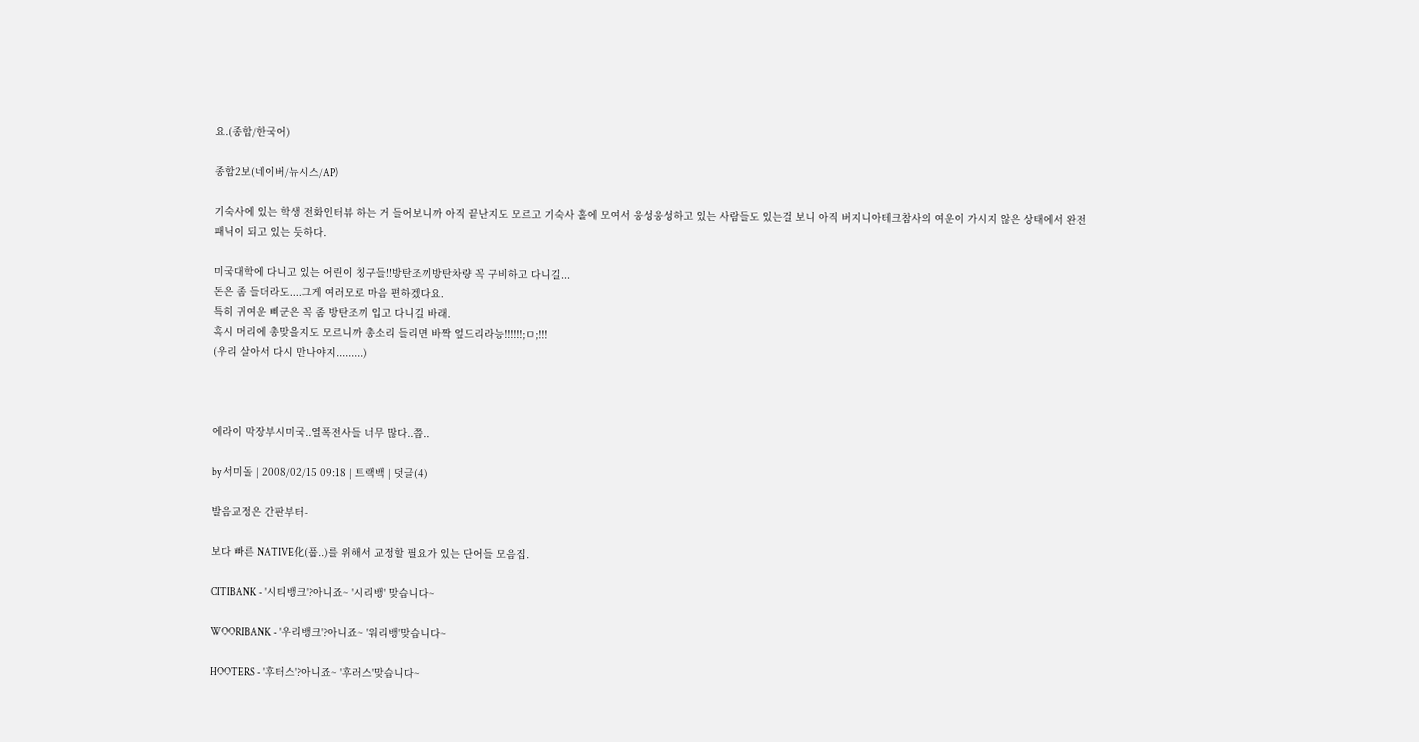요.(종합/한국어)

종합2보(네이버/뉴시스/AP)

기숙사에 있는 학생 전화인터뷰 하는 거 들어보니까 아직 끝난지도 모르고 기숙사 홀에 모여서 웅성웅성하고 있는 사람들도 있는걸 보니 아직 버지니아테크참사의 여운이 가시지 않은 상태에서 완전 패닉이 되고 있는 듯하다.

미국대학에 다니고 있는 어린이 칭구들!!방탄조끼방탄차량 꼭 구비하고 다니길...
돈은 좀 들더라도....그게 여러모로 마음 편하겠다요.
특히 귀여운 삐군은 꼭 좀 방탄조끼 입고 다니길 바래.
혹시 머리에 총맞을지도 모르니까 총소리 들리면 바짝 엎드리라능!!!!!!;ㅁ;!!!
(우리 살아서 다시 만나야지.........)



에라이 막장부시미국..열폭전사들 너무 많다..쯥..

by 서미돌 | 2008/02/15 09:18 | 트랙백 | 덧글(4)

발음교정은 간판부터-

보다 빠른 NATIVE化(풉..)를 위해서 교정할 필요가 있는 단어들 모음집.

CITIBANK - '시티뱅크'?아니죠~ '시리뱅' 맞습니다~

WOORIBANK - '우리뱅크'?아니죠~ '워리뱅'맞습니다~

HOOTERS - '후터스'?아니죠~ '후러스'맞습니다~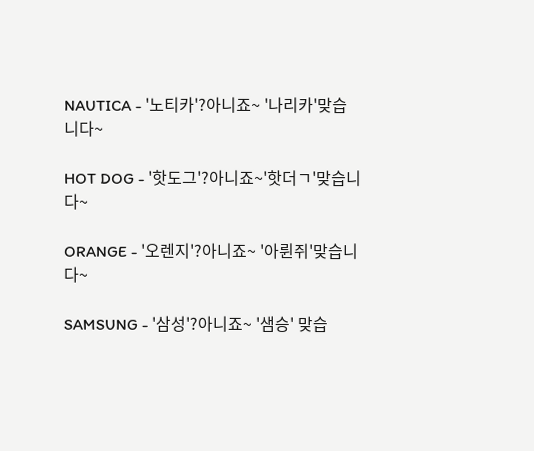NAUTICA - '노티카'?아니죠~ '나리카'맞습니다~

HOT DOG - '핫도그'?아니죠~'핫더ㄱ'맞습니다~

ORANGE - '오렌지'?아니죠~ '아륀쥐'맞습니다~

SAMSUNG - '삼성'?아니죠~ '샘승' 맞습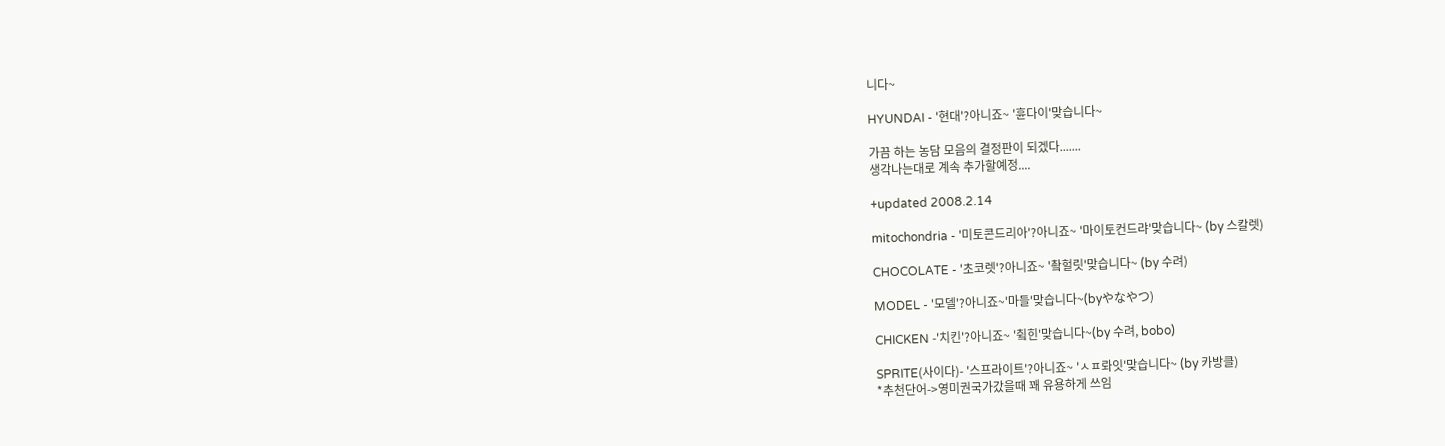니다~

HYUNDAI - '현대'?아니죠~ '휸다이'맞습니다~

가끔 하는 농담 모음의 결정판이 되겠다.......
생각나는대로 계속 추가할예정....

+updated 2008.2.14

mitochondria - '미토콘드리아'?아니죠~ '마이토컨드랴'맞습니다~ (by 스칼렛)

CHOCOLATE - '초코렛'?아니죠~ '촼헐릿'맞습니다~ (by 수려)

MODEL - '모델'?아니죠~'마들'맞습니다~(byやなやつ)

CHICKEN -'치킨'?아니죠~ '츀힌'맞습니다~(by 수려, bobo)

SPRITE(사이다)- '스프라이트'?아니죠~ 'ㅅㅍ롸잇'맞습니다~ (by 카방클)
*추천단어->영미권국가갔을때 꽤 유용하게 쓰임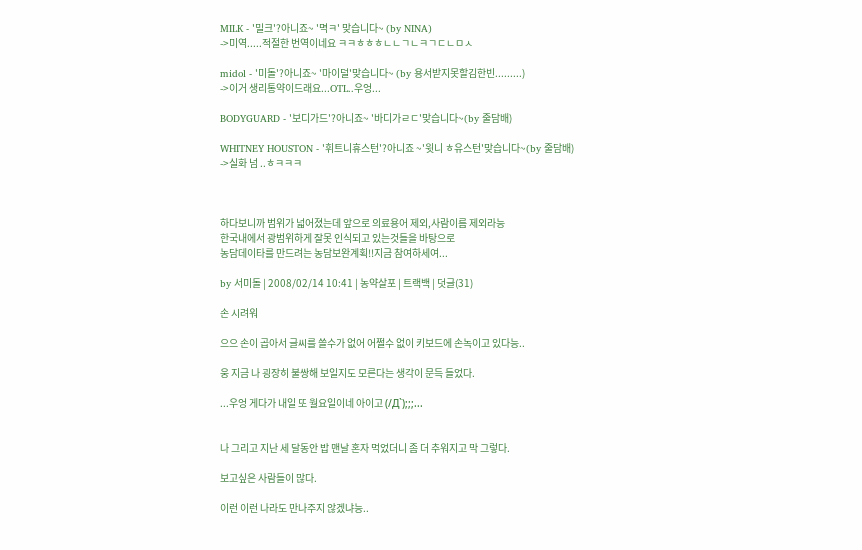MILK - '밀크'?아니죠~ '멱ㅋ' 맞습니다~ (by NINA)
->미역.....적절한 번역이네요 ㅋㅋㅎㅎㅎㄴㄴㄱㄴㅋㄱㄷㄴㅁㅅ

midol - '미돌'?아니죠~ '마이덜'맞습니다~ (by 용서받지못할김한빈.........)
->이거 생리통약이드래요...OTL..우엉...

BODYGUARD - '보디가드'?아니죠~ '바디가ㄹㄷ'맞습니다~(by 줄담배)

WHITNEY HOUSTON - '휘트니휴스턴'?아니죠 ~'윗니 ㅎ유스턴'맞습니다~(by 줄담배)
->실화 넘 ..ㅎㅋㅋㅋ



하다보니까 범위가 넓어졌는데 앞으로 의료용어 제외,사람이름 제외라능
한국내에서 광범위하게 잘못 인식되고 있는것들을 바탕으로
농담데이타를 만드려는 농담보완계획!!지금 참여하세여...

by 서미돌 | 2008/02/14 10:41 | 농약살포 | 트랙백 | 덧글(31)

손 시려워

으으 손이 곱아서 글씨를 쓸수가 없어 어쩔수 없이 키보드에 손녹이고 있다능..

웅 지금 나 굉장히 불쌍해 보일지도 모른다는 생각이 문득 들었다.

...우엉 게다가 내일 또 월요일이네 아이고 (/Д`);;;...


나 그리고 지난 세 달동안 밥 맨날 혼자 먹었더니 좀 더 추워지고 막 그렇다.

보고싶은 사람들이 많다.

이런 이런 나라도 만나주지 않겠냐능..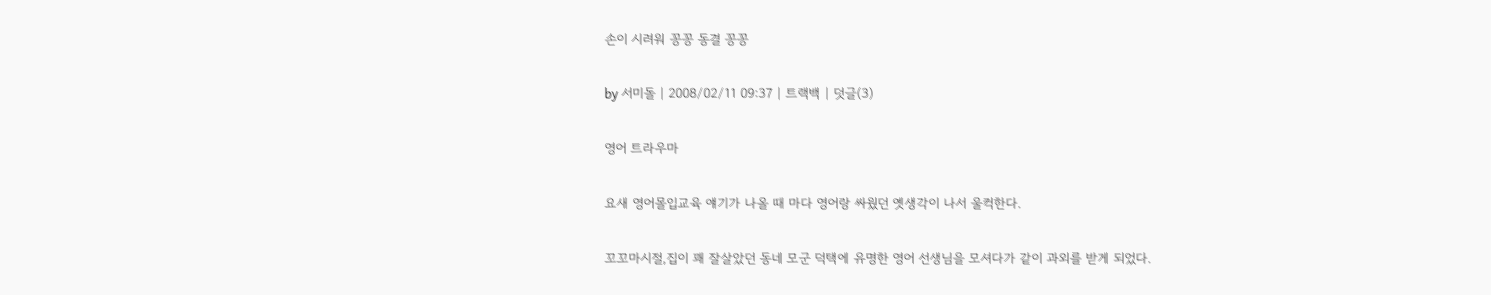손이 시려워 꽁꽁 동결 꽁꽁

by 서미돌 | 2008/02/11 09:37 | 트랙백 | 덧글(3)

영어 트라우마

요새 영어몰입교육 얘기가 나올 때 마다 영어랑 싸웠던 옛생각이 나서 울컥한다.

꼬꼬마시절,집이 꽤 잘살았던 동네 모군 덕택에 유명한 영어 선생님을 모셔다가 같이 과외를 받게 되었다.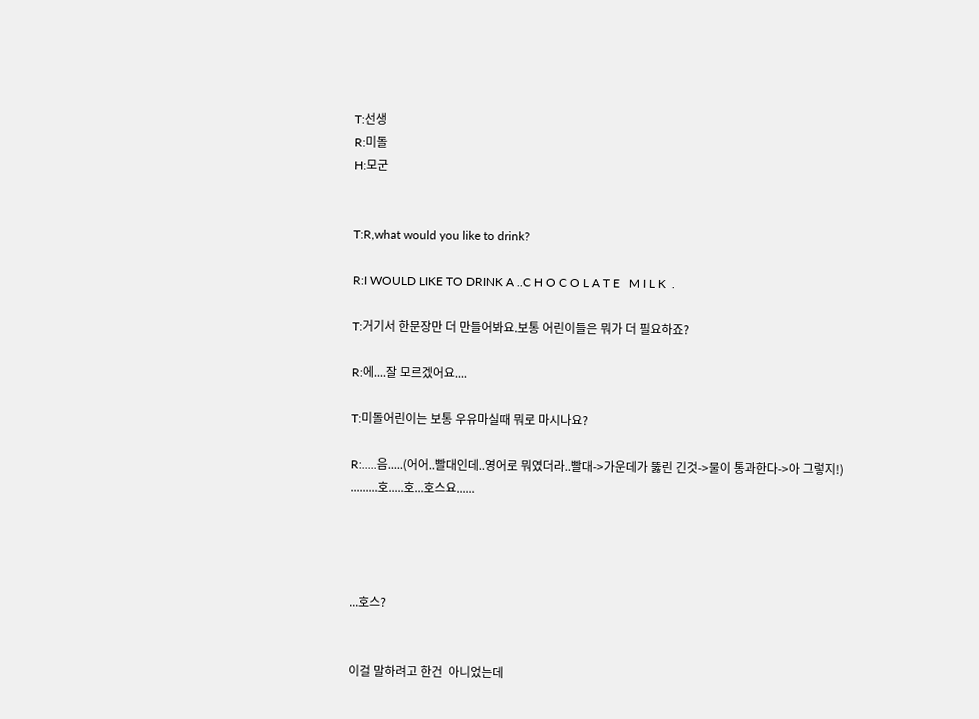T:선생
R:미돌
H:모군


T:R,what would you like to drink?

R:I WOULD LIKE TO DRINK A ..C H O C O L A T E   M I L K  .

T:거기서 한문장만 더 만들어봐요.보통 어린이들은 뭐가 더 필요하죠?

R:에....잘 모르겠어요....

T:미돌어린이는 보통 우유마실때 뭐로 마시나요?

R:.....음.....(어어..빨대인데..영어로 뭐였더라..빨대->가운데가 뚫린 긴것->물이 통과한다->아 그렇지!)
.........호.....호...호스요......




...호스?


이걸 말하려고 한건  아니었는데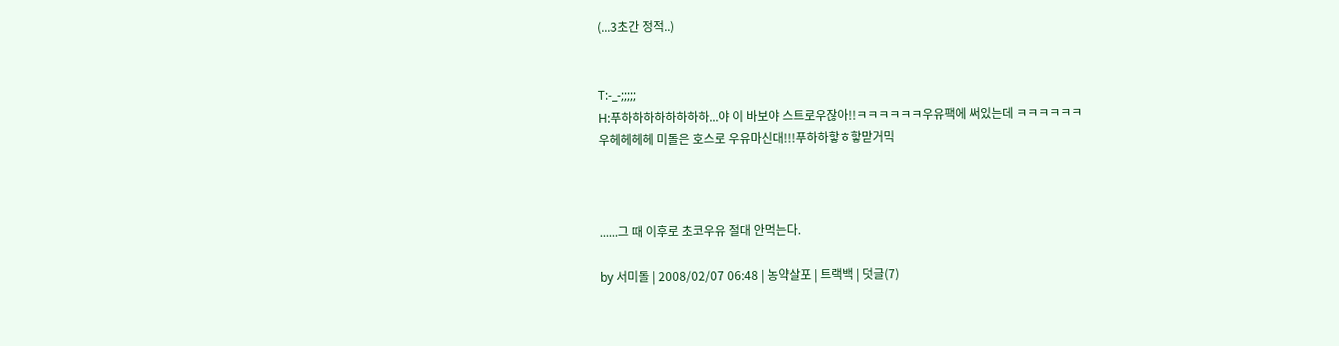(...3초간 정적..)


T:-_-;;;;;
H:푸하하하하하하하하...야 이 바보야 스트로우잖아!!ㅋㅋㅋㅋㅋㅋ우유팩에 써있는데 ㅋㅋㅋㅋㅋㅋ
우헤헤헤헤 미돌은 호스로 우유마신대!!!푸하하핳ㅎ핳맏거믹



......그 때 이후로 초코우유 절대 안먹는다.

by 서미돌 | 2008/02/07 06:48 | 농약살포 | 트랙백 | 덧글(7)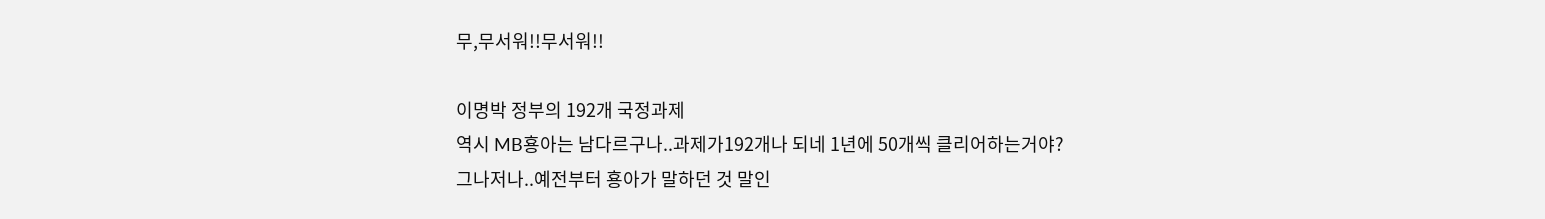무,무서워!!무서워!!

이명박 정부의 192개 국정과제
역시 MB횽아는 남다르구나..과제가192개나 되네 1년에 50개씩 클리어하는거야?
그나저나..예전부터 횽아가 말하던 것 말인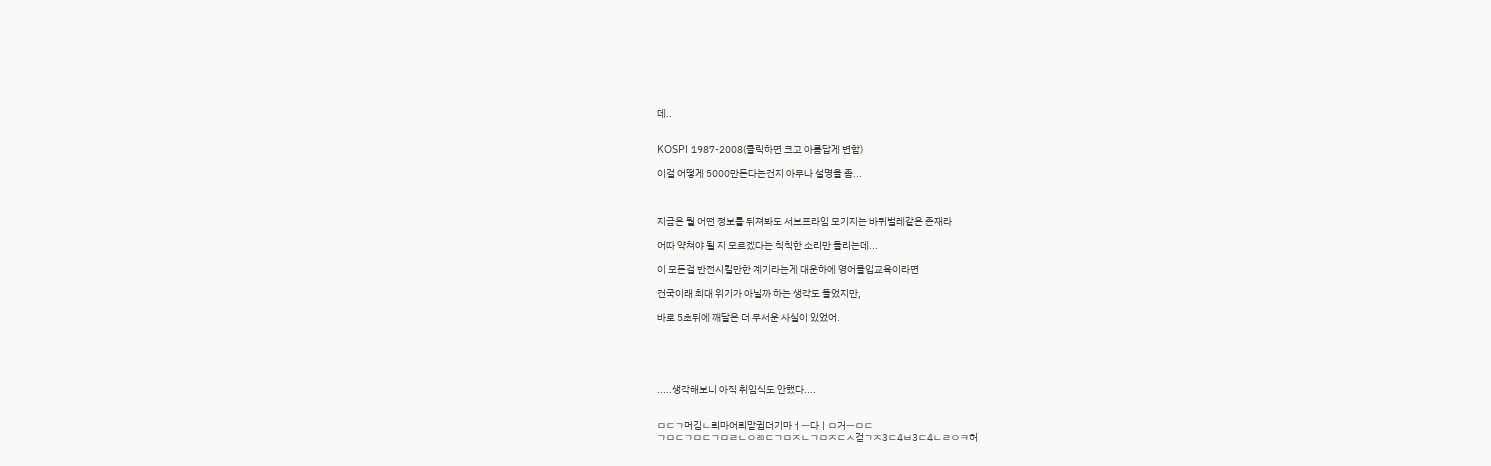데..


KOSPI 1987-2008(클릭하면 크고 아름답게 변함)

이걸 어떻게 5000만든다는건지 아무나 설명을 좀...



지금은 뭘 어떤 정보를 뒤져봐도 서브프라임 모기지는 바퀴벌레같은 존재라

어따 약쳐야 될 지 모르겠다는 칙칙한 소리만 들리는데...

이 모든걸 반전시킬만한 계기라는게 대운하에 영어몰입교육이라면

건국이래 최대 위기가 아닐까 하는 생각도 들었지만,

바로 5초뒤에 깨달은 더 무서운 사실이 있었어.





.....생각해보니 아직 취임식도 안했다....


ㅁㄷㄱ머김ㄴ릐마어릐맏귐더기마ㅓㅡ다ㅣㅁ거ㅡㅁㄷ
ㄱㅁㄷㄱㅁㄷㄱㅁㄹㄴㅇㄻㄷㄱㅁㅈㄴㄱㅁㅈㄷㅅ걷ㄱㅈ3ㄷ4ㅂ3ㄷ4ㄴㄹㅇㅋ허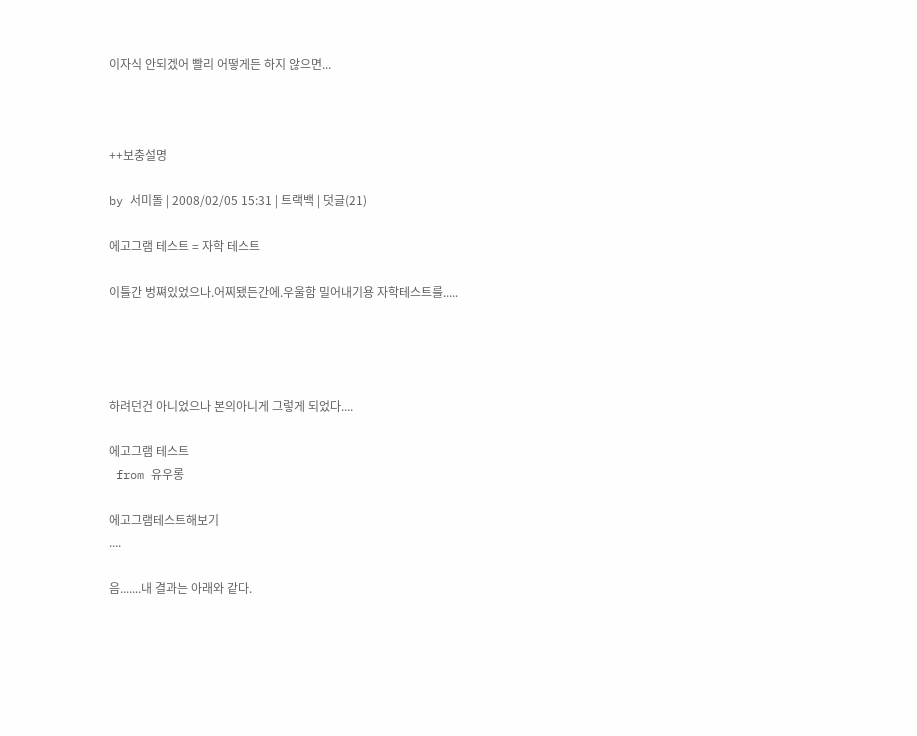이자식 안되겠어 빨리 어떻게든 하지 않으면...



++보충설명

by 서미돌 | 2008/02/05 15:31 | 트랙백 | 덧글(21)

에고그램 테스트 = 자학 테스트

이틀간 벙쪄있었으나.어찌됐든간에.우울함 밀어내기용 자학테스트를.....




하려던건 아니었으나 본의아니게 그렇게 되었다....

에고그램 테스트
 from 유우롱

에고그램테스트해보기
....

음.......내 결과는 아래와 같다.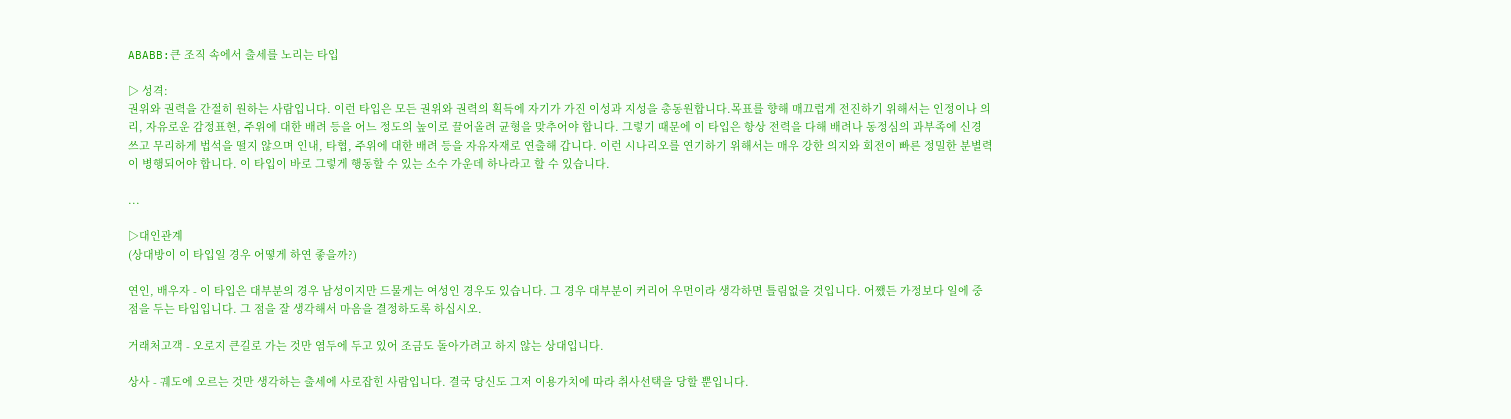ABABB:큰 조직 속에서 출세를 노리는 타입

▷ 성격:
권위와 권력을 간절히 원하는 사람입니다. 이런 타입은 모든 권위와 권력의 획득에 자기가 가진 이성과 지성을 총동원합니다.목표를 향해 매끄럽게 전진하기 위해서는 인정이나 의리, 자유로운 감정표현, 주위에 대한 배려 등을 어느 정도의 높이로 끌어올려 균형을 맞추어야 합니다. 그렇기 때문에 이 타입은 항상 전력을 다해 배려나 동정심의 과부족에 신경 쓰고 무리하게 법석을 떨지 않으며 인내, 타협, 주위에 대한 배려 등을 자유자재로 연출해 갑니다. 이런 시나리오를 연기하기 위해서는 매우 강한 의지와 회전이 빠른 정밀한 분별력이 병행되어야 합니다. 이 타입이 바로 그렇게 행동할 수 있는 소수 가운데 하나라고 할 수 있습니다.

...

▷대인관계
(상대방이 이 타입일 경우 어떻게 하연 좋을까?)

연인, 배우자 - 이 타입은 대부분의 경우 남성이지만 드물게는 여성인 경우도 있습니다. 그 경우 대부분이 커리어 우먼이라 생각하면 틀림없을 것입니다. 어쨌든 가정보다 일에 중점을 두는 타입입니다. 그 점을 잘 생각해서 마음을 결정하도록 하십시오.

거래처고객 - 오로지 큰길로 가는 것만 염두에 두고 있어 조금도 돌아가려고 하지 않는 상대입니다.

상사 - 궤도에 오르는 것만 생각하는 출세에 사로잡힌 사람입니다. 결국 당신도 그저 이용가치에 따라 취사선택을 당할 뿐입니다.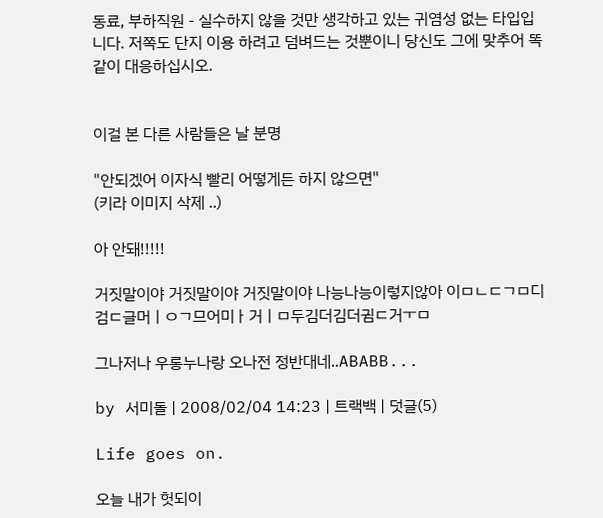동료, 부하직원 - 실수하지 않을 것만 생각하고 있는 귀염성 없는 타입입니다. 저쪽도 단지 이용 하려고 덤벼드는 것뿐이니 당신도 그에 맞추어 똑같이 대응하십시오.


이걸 본 다른 사람들은 날 분명

"안되겠어 이자식 빨리 어떻게든 하지 않으면"
(키라 이미지 삭제 ..)

아 안돼!!!!!

거짓말이야 거짓말이야 거짓말이야 나능나능이렇지않아 이ㅁㄴㄷㄱㅁ디검ㄷ글머ㅣㅇㄱ므어미ㅏ거ㅣㅁ두김더김더귐ㄷ거ㅜㅁ

그나저나 우롱누나랑 오나전 정반대네..ABABB...

by 서미돌 | 2008/02/04 14:23 | 트랙백 | 덧글(5)

Life goes on.

오늘 내가 헛되이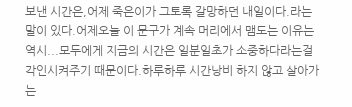보낸 시간은,어제 죽은이가 그토록 갈망하던 내일이다.라는 말이 있다.어제오늘 이 문구가 계속 머리에서 맴도는 이유는 역시...모두에게 지금의 시간은 일분일초가 소중하다라는걸 각인시켜주기 때문이다.하루하루 시간낭비 하지 않고 살아가는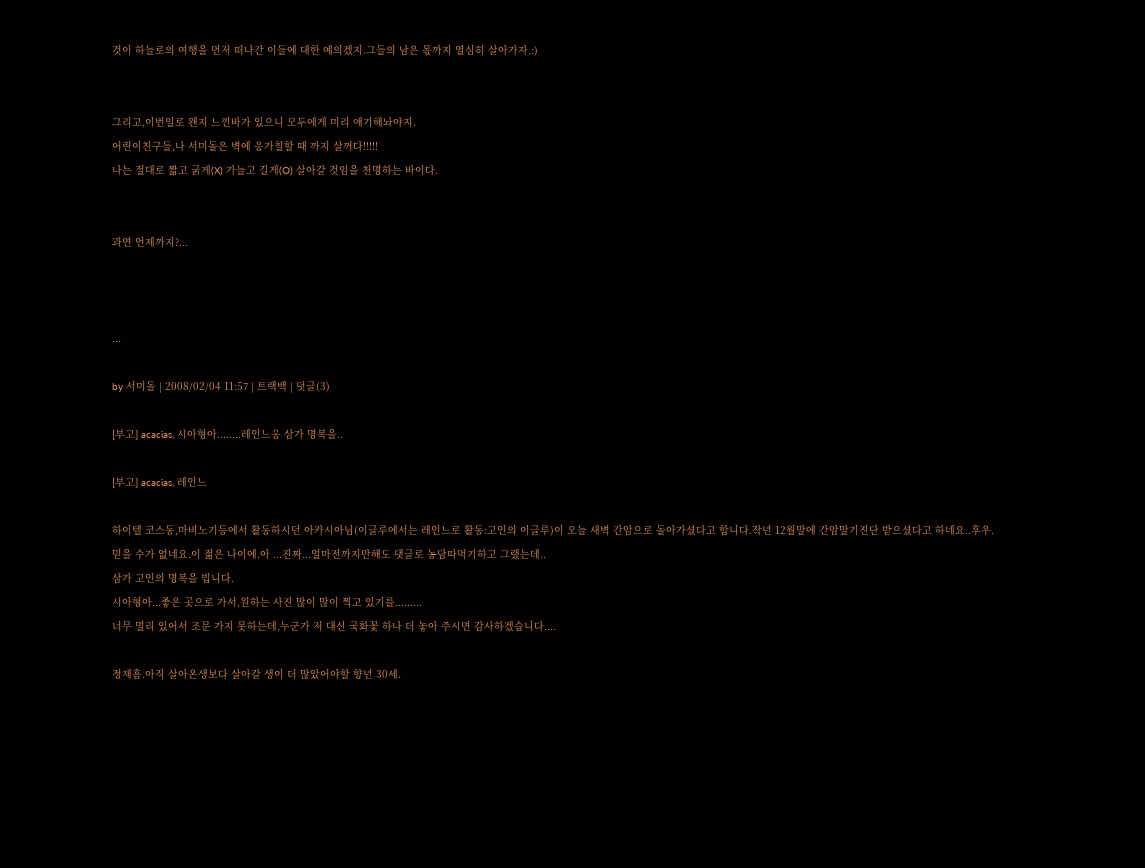것이 하늘로의 여행을 먼저 떠나간 이들에 대한 예의겠지.그들의 남은 몫까지 열심히 살아가자.:)


그리고,이번일로 왠지 느낀바가 있으니 모두에게 미리 얘기해놔야지.
어린이친구들,나 서미돌은 벽에 응가칠할 때 까지 살꺼다!!!!!
나는 절대로 짧고 굵게(X) 가늘고 길게(O) 살아갈 것임을 천명하는 바이다.


과연 언제까지?...



...

by 서미돌 | 2008/02/04 11:57 | 트랙백 | 덧글(3)

[부고] acacias, 시아형아........레인느옹 삼가 명복을..

[부고] acacias, 레인느

하이텔 코스동,마비노기등에서 활동하시던 아카시아님(이글루에서는 레인느로 활동:고인의 이글루)이 오늘 새벽 간암으로 돌아가셨다고 합니다.작년 12월말에 간암말기진단 받으셨다고 하네요..후우.
믿을 수가 없네요.이 젊은 나이에.아 ...진짜...얼마전까지만해도 댓글로 농담따먹기하고 그랬는데..
삼가 고인의 명복을 빕니다.
시아형아...좋은 곳으로 가서,원하는 사진 많이 많이 찍고 있기를.........
너무 멀리 있어서 조문 가지 못하는데,누군가 저 대신 국화꽃 하나 더 놓아 주시면 감사하겠습니다....

정재흠.아직 살아온생보다 살아갈 생이 더 많았어야할 향년 30세.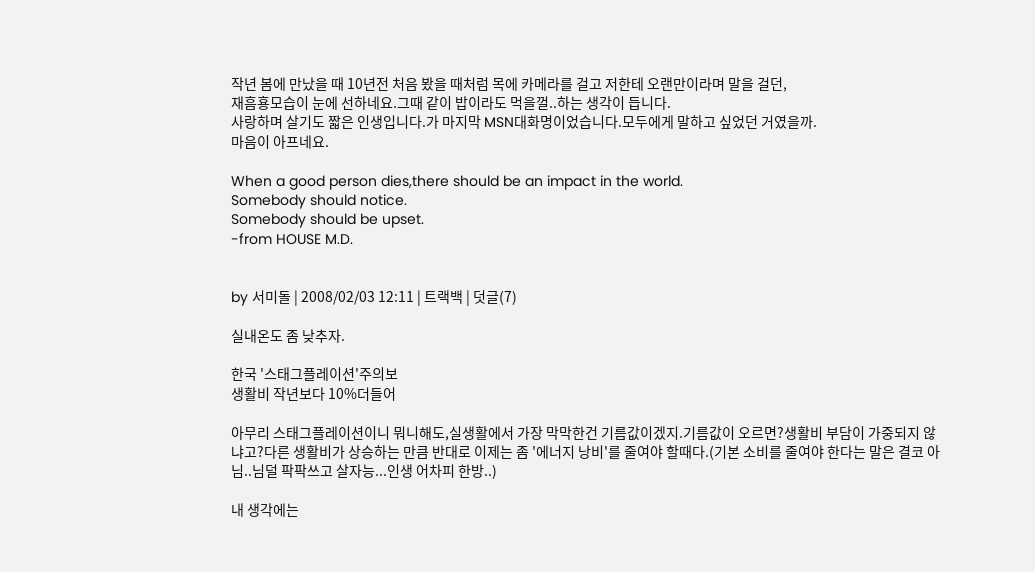작년 봄에 만났을 때 10년전 처음 봤을 때처럼 목에 카메라를 걸고 저한테 오랜만이라며 말을 걸던,
재흠횽모습이 눈에 선하네요.그때 같이 밥이라도 먹을껄..하는 생각이 듭니다.
사랑하며 살기도 짧은 인생입니다.가 마지막 MSN대화명이었습니다.모두에게 말하고 싶었던 거였을까.
마음이 아프네요.

When a good person dies,there should be an impact in the world.
Somebody should notice.
Somebody should be upset.
-from HOUSE M.D.


by 서미돌 | 2008/02/03 12:11 | 트랙백 | 덧글(7)

실내온도 좀 낮추자.

한국 '스태그플레이션'주의보
생활비 작년보다 10%더들어

아무리 스태그플레이션이니 뭐니해도,실생활에서 가장 막막한건 기름값이겠지.기름값이 오르면?생활비 부담이 가중되지 않냐고?다른 생활비가 상승하는 만큼 반대로 이제는 좀 '에너지 낭비'를 줄여야 할때다.(기본 소비를 줄여야 한다는 말은 결코 아님..님덜 팍팍쓰고 살자능...인생 어차피 한방..)

내 생각에는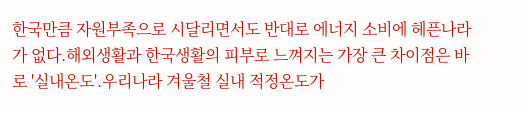한국만큼 자원부족으로 시달리면서도 반대로 에너지 소비에 헤픈나라가 없다.해외생활과 한국생활의 피부로 느껴지는 가장 큰 차이점은 바로 '실내온도'.우리나라 겨울철 실내 적정온도가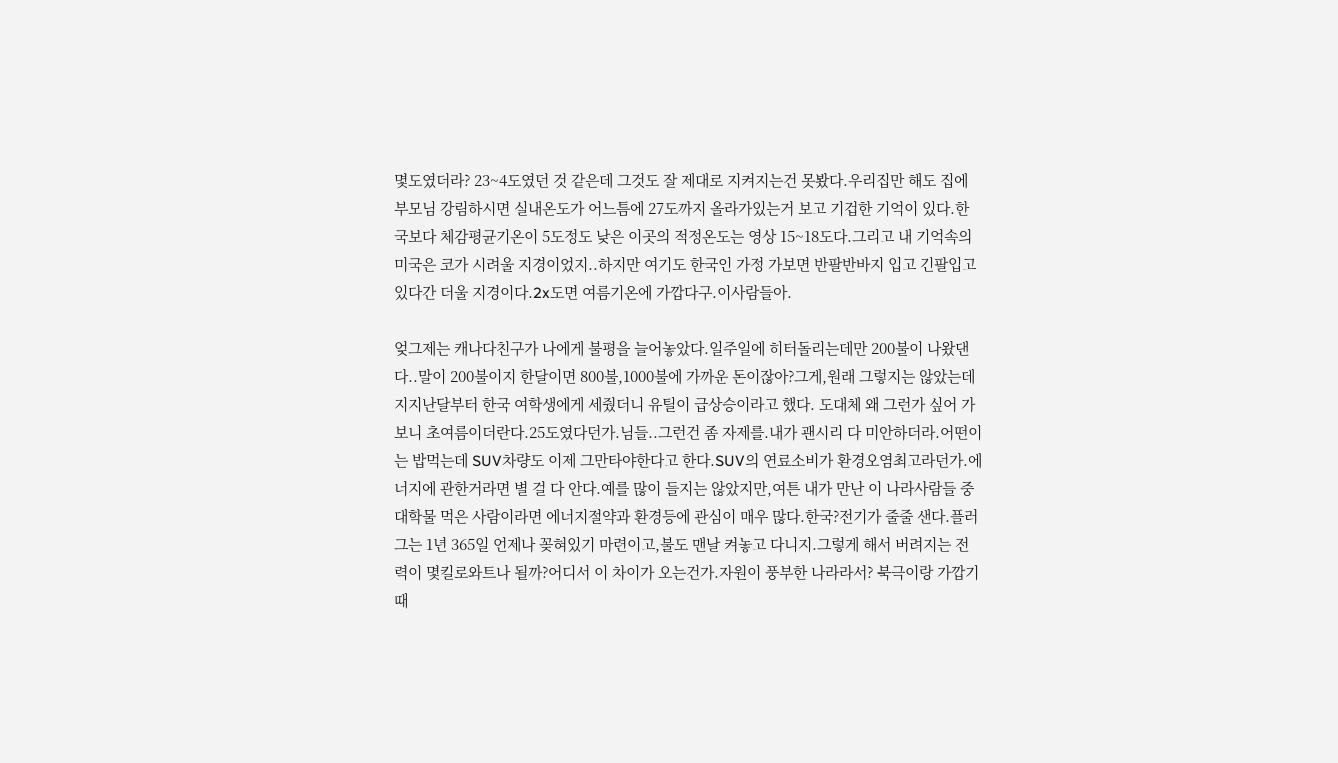몇도였더라? 23~4도였던 것 같은데 그것도 잘 제대로 지켜지는건 못봤다.우리집만 해도 집에 부모님 강림하시면 실내온도가 어느틈에 27도까지 올라가있는거 보고 기겁한 기억이 있다.한국보다 체감평균기온이 5도정도 낮은 이곳의 적정온도는 영상 15~18도다.그리고 내 기억속의 미국은 코가 시려울 지경이었지..하지만 여기도 한국인 가정 가보면 반팔반바지 입고 긴팔입고 있다간 더울 지경이다.2x도면 여름기온에 가깝다구.이사람들아.

엊그제는 캐나다친구가 나에게 불평을 늘어놓았다.일주일에 히터돌리는데만 200불이 나왔댄다..말이 200불이지 한달이면 800불,1000불에 가까운 돈이잖아?그게,원래 그렇지는 않았는데 지지난달부터 한국 여학생에게 세줬더니 유틸이 급상승이라고 했다. 도대체 왜 그런가 싶어 가보니 초여름이더란다.25도였다던가.님들..그런건 좀 자제를.내가 괜시리 다 미안하더라.어떤이는 밥먹는데 SUV차량도 이제 그만타야한다고 한다.SUV의 연료소비가 환경오염최고라던가.에너지에 관한거라면 별 걸 다 안다.예를 많이 들지는 않았지만,여튼 내가 만난 이 나라사람들 중 대학물 먹은 사람이라면 에너지절약과 환경등에 관심이 매우 많다.한국?전기가 줄줄 샌다.플러그는 1년 365일 언제나 꽂혀있기 마련이고,불도 맨날 켜놓고 다니지.그렇게 해서 버려지는 전력이 몇킬로와트나 될까?어디서 이 차이가 오는건가.자원이 풍부한 나라라서? 북극이랑 가깝기 때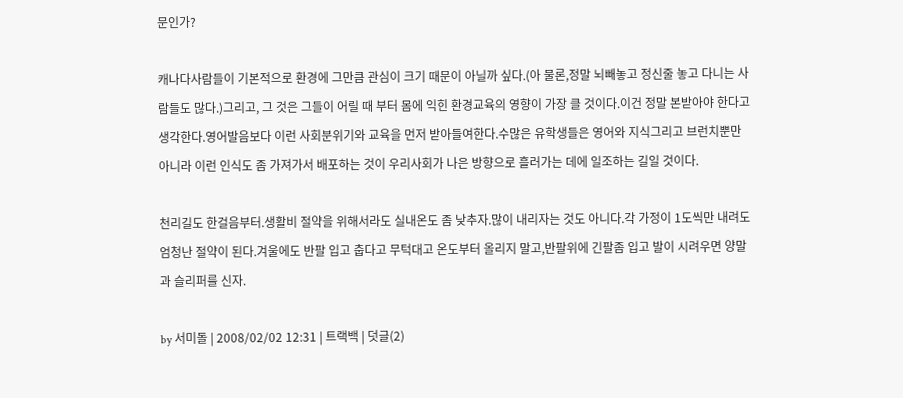문인가?

캐나다사람들이 기본적으로 환경에 그만큼 관심이 크기 때문이 아닐까 싶다.(아 물론,정말 뇌빼놓고 정신줄 놓고 다니는 사람들도 많다.)그리고, 그 것은 그들이 어릴 때 부터 몸에 익힌 환경교육의 영향이 가장 클 것이다.이건 정말 본받아야 한다고 생각한다.영어발음보다 이런 사회분위기와 교육을 먼저 받아들여한다.수많은 유학생들은 영어와 지식그리고 브런치뿐만 아니라 이런 인식도 좀 가져가서 배포하는 것이 우리사회가 나은 방향으로 흘러가는 데에 일조하는 길일 것이다.

천리길도 한걸음부터.생활비 절약을 위해서라도 실내온도 좀 낮추자.많이 내리자는 것도 아니다.각 가정이 1도씩만 내려도 엄청난 절약이 된다.겨울에도 반팔 입고 춥다고 무턱대고 온도부터 올리지 말고,반팔위에 긴팔좀 입고 발이 시려우면 양말과 슬리퍼를 신자.

by 서미돌 | 2008/02/02 12:31 | 트랙백 | 덧글(2)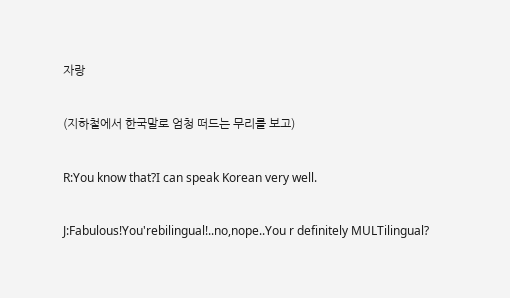자랑

(지하철에서 한국말로 엄청 떠드는 무리를 보고)

R:You know that?I can speak Korean very well.

J:Fabulous!You'rebilingual!..no,nope..You r definitely MULTilingual?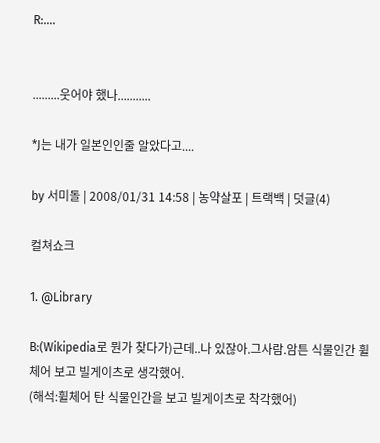R:....


.........웃어야 했나...........

*J는 내가 일본인인줄 알았다고....

by 서미돌 | 2008/01/31 14:58 | 농약살포 | 트랙백 | 덧글(4)

컬쳐쇼크

1. @Library

B:(Wikipedia로 뭔가 찾다가)근데..나 있잖아.그사람.암튼 식물인간 휠체어 보고 빌게이츠로 생각했어.
(해석:휠체어 탄 식물인간을 보고 빌게이츠로 착각했어)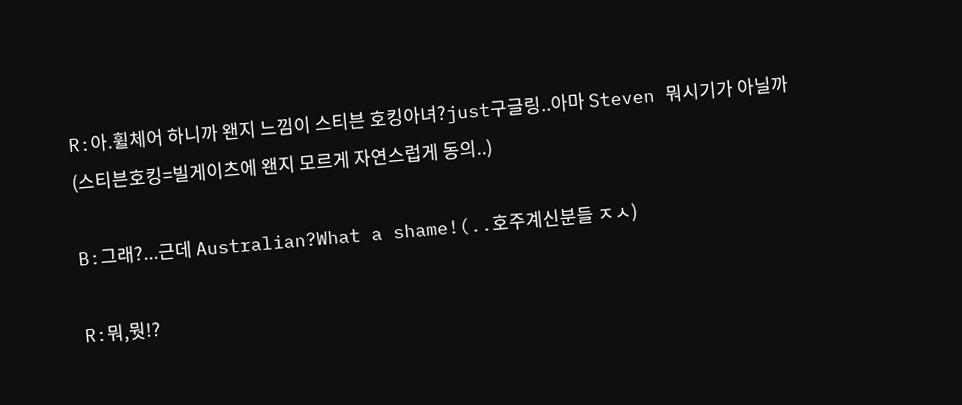R:아.휠체어 하니까 왠지 느낌이 스티븐 호킹아녀?just구글링..아마 Steven 뭐시기가 아닐까
(스티븐호킹=빌게이츠에 왠지 모르게 자연스럽게 동의..)

B:그래?...근데 Australian?What a shame!(..호주계신분들 ㅈㅅ)

R:뭐,뭣!?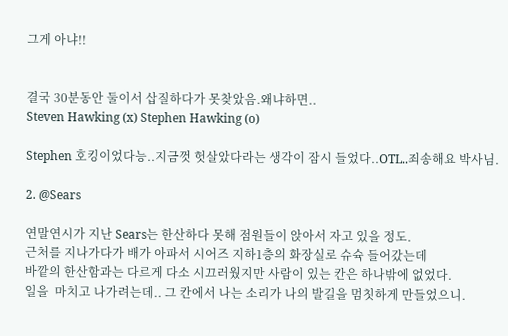그게 아냐!!


결국 30분동안 둘이서 삽질하다가 못찾았음.왜냐하면..
Steven Hawking (x) Stephen Hawking (o)

Stephen 호킹이었다능..지금껏 헛살았다라는 생각이 잠시 들었다..OTL..죄송해요 박사님.

2. @Sears

연말연시가 지난 Sears는 한산하다 못해 점원들이 앉아서 자고 있을 정도.
근처를 지나가다가 배가 아파서 시어즈 지하1층의 화장실로 슈슉 들어갔는데
바깥의 한산함과는 다르게 다소 시끄러웠지만 사람이 있는 칸은 하나밖에 없었다.
일을  마치고 나가려는데.. 그 칸에서 나는 소리가 나의 발길을 멈칫하게 만들었으니.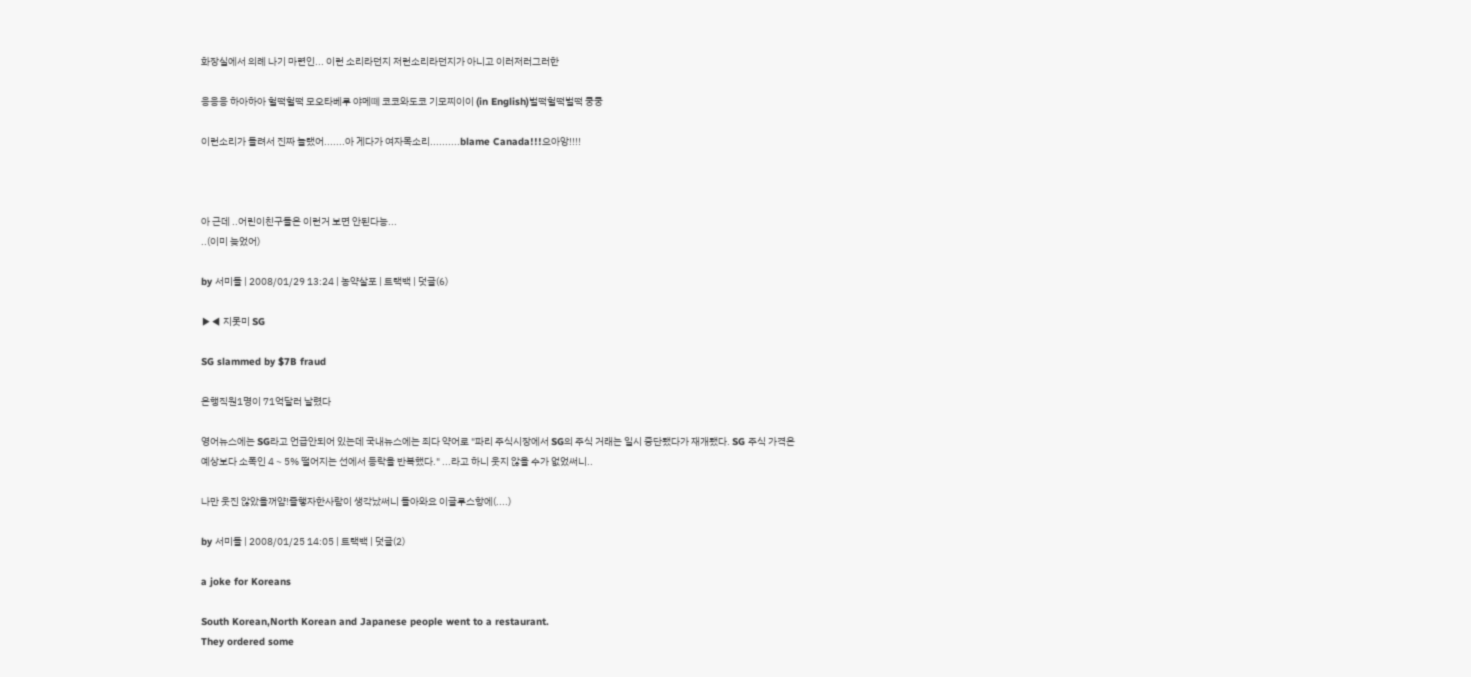화장실에서 의례 나기 마련인... 이런 소리라던지 저런소리라던지가 아니고 이러저러그러한

응응응 하아하아 헐떡헐떡 모오타베루 야메뗴 코코와도코 기모찌이이 (in English)벌떡헐떡벌떡 쿵쿵

이런소리가 들려서 진짜 놀랬어.......아 게다가 여자목소리..........blame Canada!!!으아앙!!!!



아 근데 ..어린이친구들은 이런거 보면 안된다능...
..(이미 늦었어)

by 서미돌 | 2008/01/29 13:24 | 농약살포 | 트랙백 | 덧글(6)

▶◀ 지못미 SG

SG slammed by $7B fraud

은행직원1명이 71억달러 날렸다

영어뉴스에는 SG라고 언급안되어 있는데 국내뉴스에는 죄다 약어로 "파리 주식시장에서 SG의 주식 거래는 일시 중단됐다가 재개됐다. SG 주식 가격은 예상보다 소폭인 4∼5% 떨어지는 선에서 등락을 반복했다." ...라고 하니 웃지 않을 수가 없었써니..

나만 웃진 않았을꺼얌!즐햏자한사람이 생각났써니 돌아와요 이글루스항에(....)

by 서미돌 | 2008/01/25 14:05 | 트랙백 | 덧글(2)

a joke for Koreans

South Korean,North Korean and Japanese people went to a restaurant.
They ordered some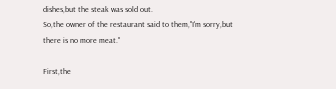dishes,but the steak was sold out.
So,the owner of the restaurant said to them,"I'm sorry,but there is no more meat."

First,the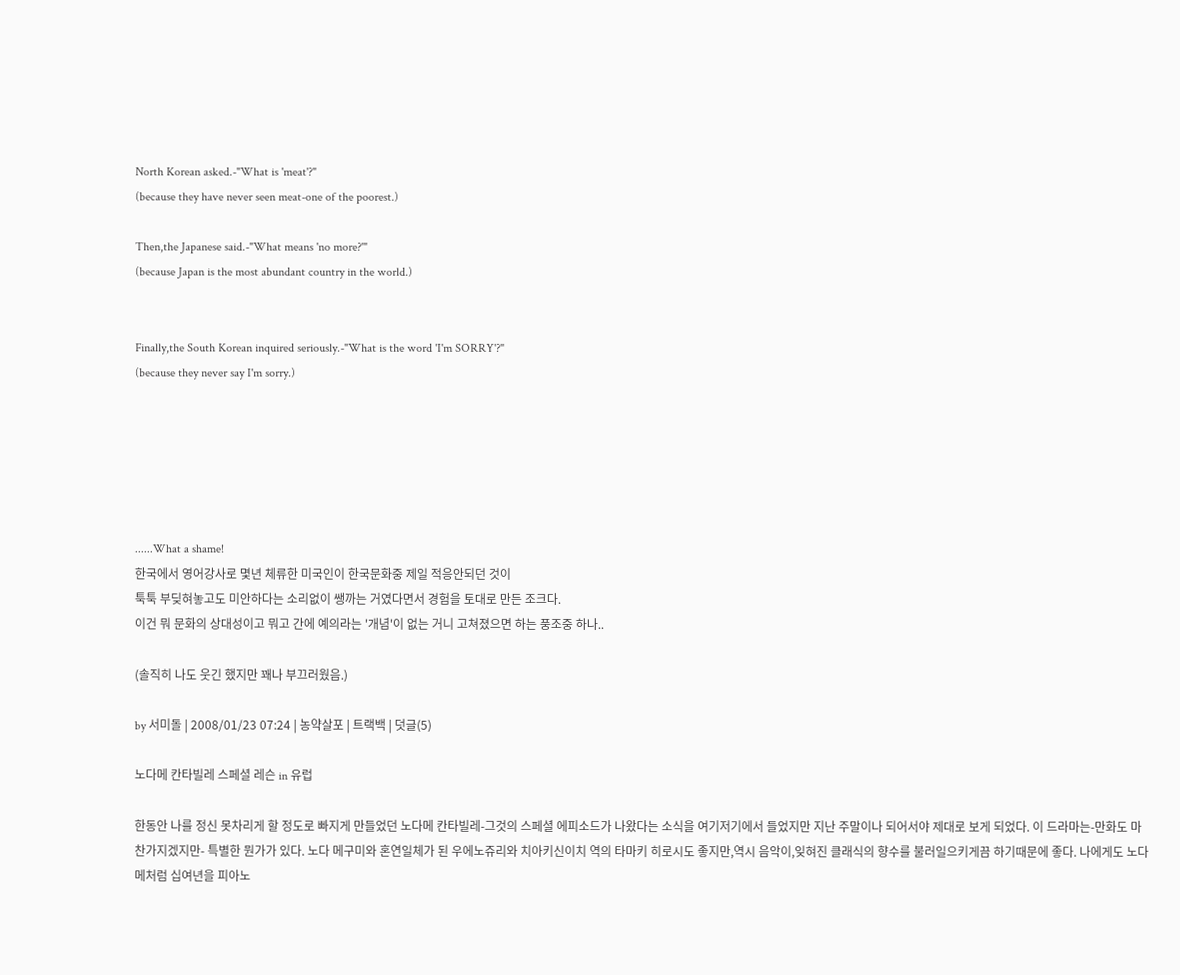North Korean asked.-"What is 'meat'?"
(because they have never seen meat-one of the poorest.)

Then,the Japanese said.-"What means 'no more?'"
(because Japan is the most abundant country in the world.)


Finally,the South Korean inquired seriously.-"What is the word 'I'm SORRY'?"
(because they never say I'm sorry.)






......What a shame!
한국에서 영어강사로 몇년 체류한 미국인이 한국문화중 제일 적응안되던 것이
툭툭 부딪혀놓고도 미안하다는 소리없이 쌩까는 거였다면서 경험을 토대로 만든 조크다.
이건 뭐 문화의 상대성이고 뭐고 간에 예의라는 '개념'이 없는 거니 고쳐졌으면 하는 풍조중 하나..

(솔직히 나도 웃긴 했지만 꽤나 부끄러웠음.)

by 서미돌 | 2008/01/23 07:24 | 농약살포 | 트랙백 | 덧글(5)

노다메 칸타빌레 스페셜 레슨 in 유럽

한동안 나를 정신 못차리게 할 정도로 빠지게 만들었던 노다메 칸타빌레-그것의 스페셜 에피소드가 나왔다는 소식을 여기저기에서 들었지만 지난 주말이나 되어서야 제대로 보게 되었다. 이 드라마는-만화도 마찬가지겠지만- 특별한 뭔가가 있다. 노다 메구미와 혼연일체가 된 우에노쥬리와 치아키신이치 역의 타마키 히로시도 좋지만,역시 음악이,잊혀진 클래식의 향수를 불러일으키게끔 하기때문에 좋다. 나에게도 노다메처럼 십여년을 피아노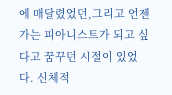에 매달렸었던,그리고 언젠가는 피아니스트가 되고 싶다고 꿈꾸던 시절이 있었다. 신체적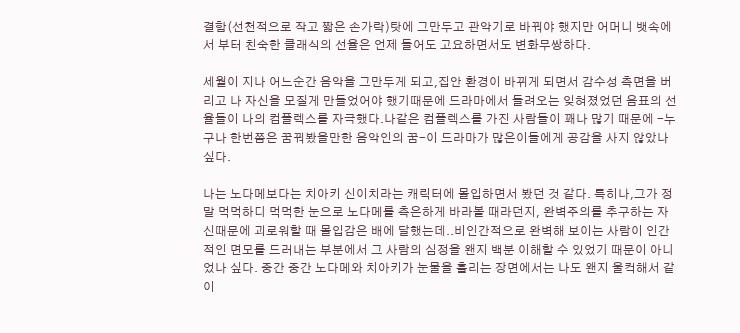결함(선천적으로 작고 짧은 손가락)탓에 그만두고 관악기로 바꿔야 했지만 어머니 뱃속에서 부터 친숙한 클래식의 선율은 언제 들어도 고요하면서도 변화무쌍하다.

세월이 지나 어느순간 음악을 그만두게 되고,집안 환경이 바뀌게 되면서 감수성 측면을 버리고 나 자신을 모질게 만들었어야 했기때문에 드라마에서 들려오는 잊혀졌었던 음표의 선율들이 나의 컴플렉스를 자극했다.나같은 컴플렉스를 가진 사람들이 꽤나 많기 때문에 -누구나 한번쯤은 꿈꿔봤을만한 음악인의 꿈-이 드라마가 많은이들에게 공감을 사지 않았나 싶다.

나는 노다메보다는 치아키 신이치라는 캐릭터에 몰입하면서 봤던 것 같다. 특히나,그가 정말 먹먹하디 먹먹한 눈으로 노다메를 측은하게 바라볼 때라던지, 완벽주의를 추구하는 자신때문에 괴로워할 때 몰입감은 배에 달했는데..비인간적으로 완벽해 보이는 사람이 인간적인 면모를 드러내는 부분에서 그 사람의 심정을 왠지 백분 이해할 수 있었기 때문이 아니었나 싶다. 중간 중간 노다메와 치아키가 눈물을 흘리는 장면에서는 나도 왠지 울컥해서 같이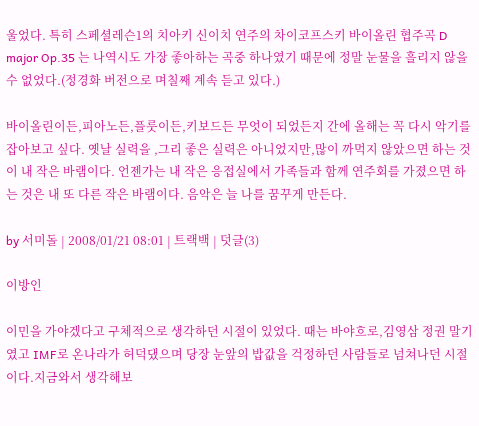울었다. 특히 스페셜레슨1의 치아키 신이치 연주의 차이코프스키 바이올린 협주곡 D major Op.35 는 나역시도 가장 좋아하는 곡중 하나였기 때문에 정말 눈물을 흘리지 않을 수 없었다.(정경화 버전으로 며칠째 계속 듣고 있다.)

바이올린이든,피아노든,플룻이든,키보드든 무엇이 되었든지 간에 올해는 꼭 다시 악기를 잡아보고 싶다. 옛날 실력을 ,그리 좋은 실력은 아니었지만,많이 까먹지 않았으면 하는 것이 내 작은 바램이다. 언젠가는 내 작은 응접실에서 가족들과 함께 연주회를 가졌으면 하는 것은 내 또 다른 작은 바램이다. 음악은 늘 나를 꿈꾸게 만든다.

by 서미돌 | 2008/01/21 08:01 | 트랙백 | 덧글(3)

이방인

이민을 가야겠다고 구체적으로 생각하던 시절이 있었다. 때는 바야흐로,김영삼 정권 말기였고 IMF로 온나라가 허덕댔으며 당장 눈앞의 밥값을 걱정하던 사람들로 넘쳐나던 시절이다.지금와서 생각해보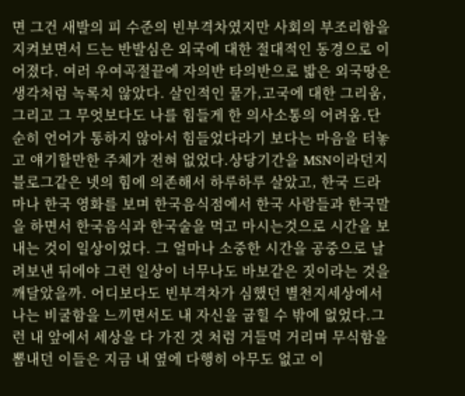면 그건 새발의 피 수준의 빈부격차였지만 사회의 부조리함을 지켜보면서 드는 반발심은 외국에 대한 절대적인 동경으로 이어졌다. 여러 우여곡절끝에 자의반 타의반으로 밟은 외국땅은 생각처럼 녹록치 않았다. 살인적인 물가,고국에 대한 그리움,그리고 그 무엇보다도 나를 힘들게 한 의사소통의 어려움.단순히 언어가 통하지 않아서 힘들었다라기 보다는 마음을 터놓고 얘기할만한 주체가 전혀 없었다.상당기간을 MSN이라던지 블로그같은 넷의 힘에 의존해서 하루하루 살았고, 한국 드라마나 한국 영화를 보며 한국음식점에서 한국 사람들과 한국말을 하면서 한국음식과 한국술을 먹고 마시는것으로 시간을 보내는 것이 일상이었다. 그 얼마나 소중한 시간을 공중으로 날려보낸 뒤에야 그런 일상이 너무나도 바보같은 짓이라는 것을 깨달았을까. 어디보다도 빈부격차가 심했던 별천지세상에서 나는 비굴함을 느끼면서도 내 자신을 굽힐 수 밖에 없었다.그런 내 앞에서 세상을 다 가진 것 처럼 거들먹 거리며 무식함을 뽐내던 이들은 지금 내 옆에 다행히 아무도 없고 이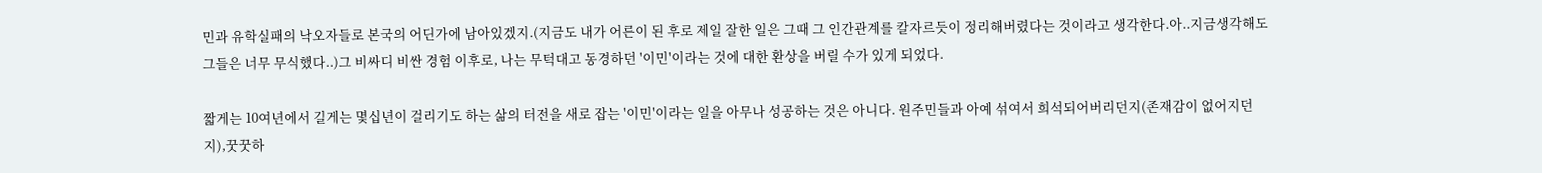민과 유학실패의 낙오자들로 본국의 어딘가에 남아있겠지.(지금도 내가 어른이 된 후로 제일 잘한 일은 그때 그 인간관계를 칼자르듯이 정리해버렸다는 것이라고 생각한다.아..지금생각해도 그들은 너무 무식했다..)그 비싸디 비싼 경험 이후로, 나는 무턱대고 동경하던 '이민'이라는 것에 대한 환상을 버릴 수가 있게 되었다.

짧게는 10여년에서 길게는 몇십년이 걸리기도 하는 삶의 터전을 새로 잡는 '이민'이라는 일을 아무나 성공하는 것은 아니다. 원주민들과 아예 섞여서 희석되어버리던지(존재감이 없어지던지),꿋꿋하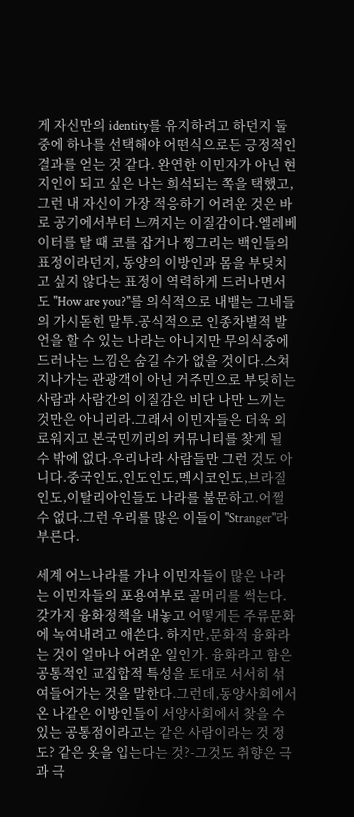게 자신만의 identity를 유지하려고 하던지 둘중에 하나를 선택해야 어떤식으로든 긍정적인 결과를 얻는 것 같다. 완연한 이민자가 아닌 현지인이 되고 싶은 나는 희석되는 쪽을 택했고,그런 내 자신이 가장 적응하기 어려운 것은 바로 공기에서부터 느껴지는 이질감이다.엘레베이터를 탈 때 코를 잡거나 찡그리는 백인들의 표정이라던지, 동양의 이방인과 몸을 부딪치고 싶지 않다는 표정이 역력하게 드러나면서도 "How are you?"를 의식적으로 내뱉는 그네들의 가시돋힌 말투.공식적으로 인종차별적 발언을 할 수 있는 나라는 아니지만 무의식중에 드러나는 느낌은 숨길 수가 없을 것이다.스쳐지나가는 관광객이 아닌 거주민으로 부딪히는 사람과 사람간의 이질감은 비단 나만 느끼는 것만은 아니리라.그래서 이민자들은 더욱 외로워지고 본국민끼리의 커뮤니티를 찾게 될 수 밖에 없다.우리나라 사람들만 그런 것도 아니다.중국인도,인도인도,멕시코인도,브라질인도,이탈리아인들도 나라를 불문하고.어쩔 수 없다.그런 우리를 많은 이들이 "Stranger"라 부른다.

세계 어느나라를 가나 이민자들이 많은 나라는 이민자들의 포용여부로 골머리를 썩는다. 갖가지 융화정책을 내놓고 어떻게든 주류문화에 녹여내려고 애쓴다. 하지만,문화적 융화라는 것이 얼마나 어려운 일인가. 융화라고 함은 공통적인 교집합적 특성을 토대로 서서히 섞여들어가는 것을 말한다.그런데,동양사회에서 온 나같은 이방인들이 서양사회에서 찾을 수 있는 공통점이라고는 같은 사람이라는 것 정도? 같은 옷을 입는다는 것?-그것도 취향은 극과 극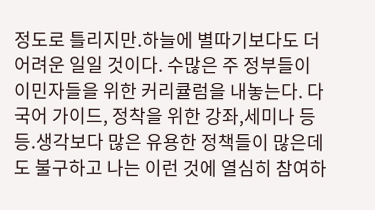정도로 틀리지만.하늘에 별따기보다도 더 어려운 일일 것이다. 수많은 주 정부들이 이민자들을 위한 커리큘럼을 내놓는다. 다국어 가이드, 정착을 위한 강좌,세미나 등등.생각보다 많은 유용한 정책들이 많은데도 불구하고 나는 이런 것에 열심히 참여하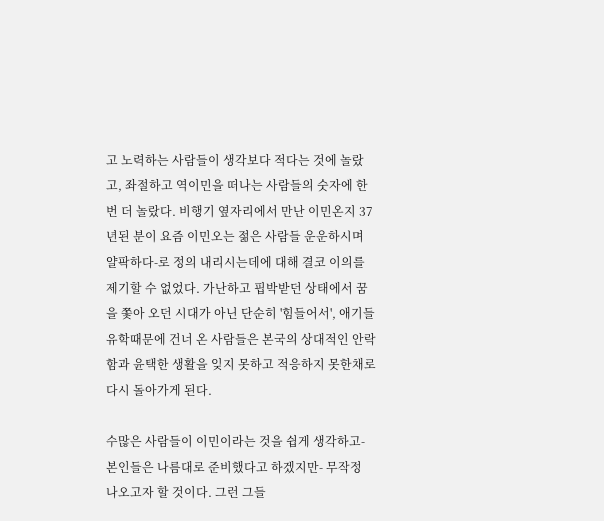고 노력하는 사람들이 생각보다 적다는 것에 놀랐고, 좌절하고 역이민을 떠나는 사람들의 숫자에 한번 더 놀랐다. 비행기 옆자리에서 만난 이민온지 37년된 분이 요즘 이민오는 젊은 사람들 운운하시며 얄팍하다-로 정의 내리시는데에 대해 결코 이의를 제기할 수 없었다. 가난하고 핍박받던 상태에서 꿈을 쫓아 오던 시대가 아닌 단순히 '힘들어서', 애기들 유학때문에 건너 온 사람들은 본국의 상대적인 안락함과 윤택한 생활을 잊지 못하고 적응하지 못한채로 다시 돌아가게 된다.

수많은 사람들이 이민이라는 것을 쉽게 생각하고-본인들은 나름대로 준비했다고 하겠지만- 무작정 나오고자 할 것이다. 그런 그들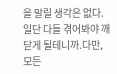을 말릴 생각은 없다. 일단 다들 겪어봐야 깨닫게 될테니까.다만,모든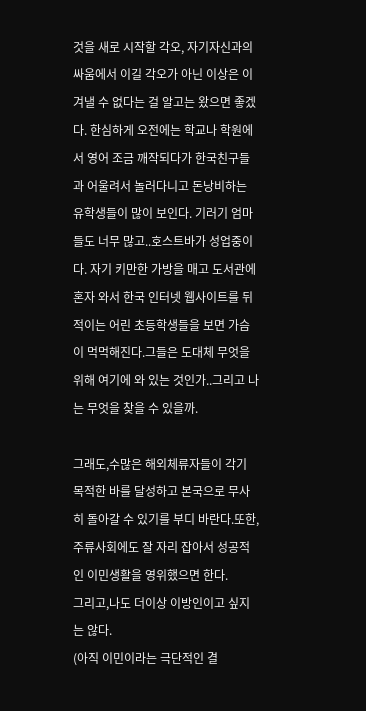것을 새로 시작할 각오, 자기자신과의 싸움에서 이길 각오가 아닌 이상은 이겨낼 수 없다는 걸 알고는 왔으면 좋겠다. 한심하게 오전에는 학교나 학원에서 영어 조금 깨작되다가 한국친구들과 어울려서 놀러다니고 돈낭비하는 유학생들이 많이 보인다. 기러기 엄마들도 너무 많고..호스트바가 성업중이다. 자기 키만한 가방을 매고 도서관에 혼자 와서 한국 인터넷 웹사이트를 뒤적이는 어린 초등학생들을 보면 가슴이 먹먹해진다.그들은 도대체 무엇을 위해 여기에 와 있는 것인가..그리고 나는 무엇을 찾을 수 있을까.

그래도,수많은 해외체류자들이 각기 목적한 바를 달성하고 본국으로 무사히 돌아갈 수 있기를 부디 바란다.또한,주류사회에도 잘 자리 잡아서 성공적인 이민생활을 영위했으면 한다.
그리고,나도 더이상 이방인이고 싶지는 않다.
(아직 이민이라는 극단적인 결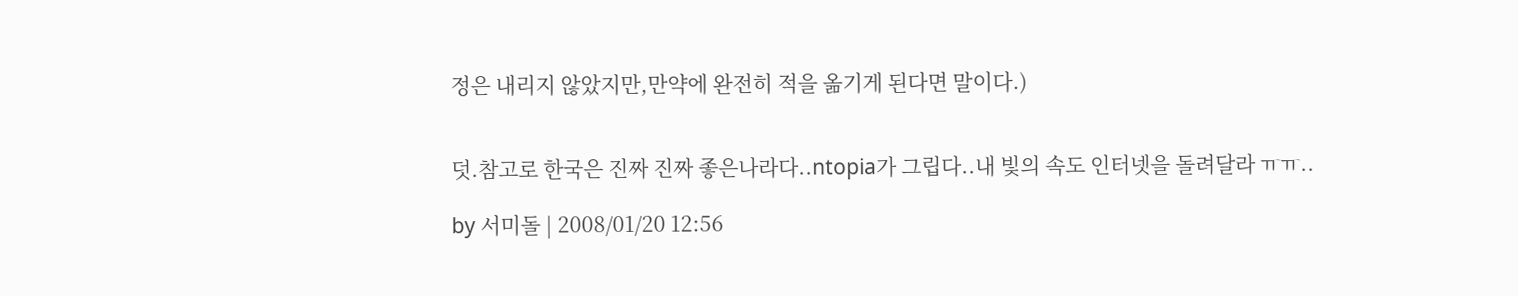정은 내리지 않았지만,만약에 완전히 적을 옮기게 된다면 말이다.)


덧.참고로 한국은 진짜 진짜 좋은나라다..ntopia가 그립다..내 빛의 속도 인터넷을 돌려달라 ㅠㅠ..

by 서미돌 | 2008/01/20 12:56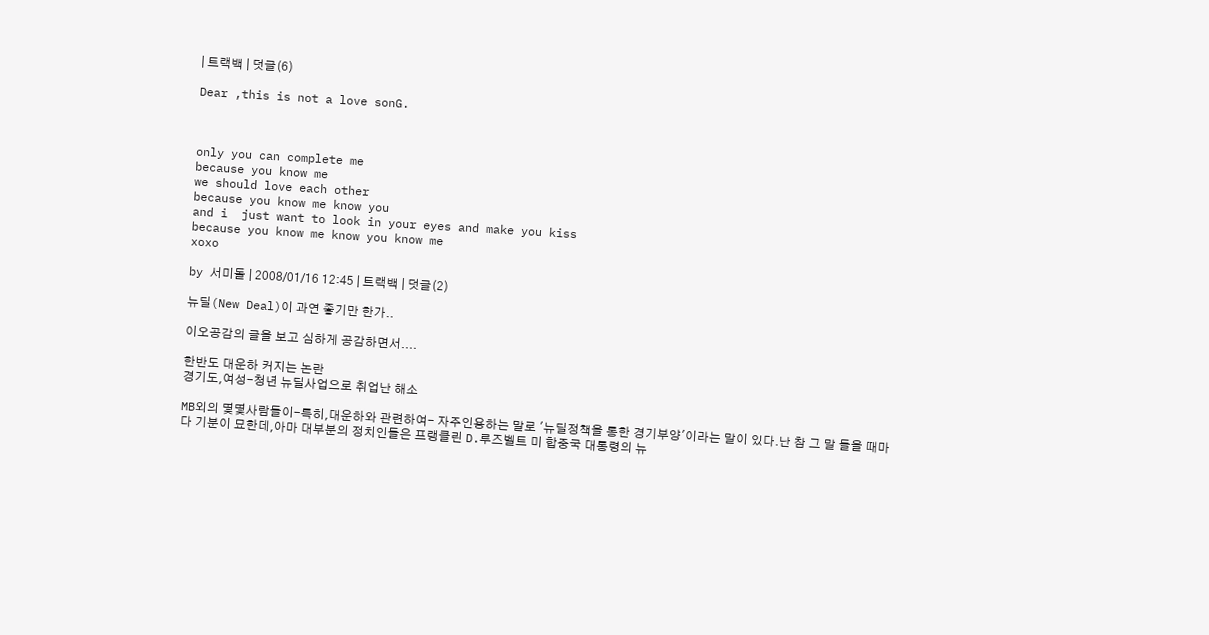| 트랙백 | 덧글(6)

Dear ,this is not a love sonG.



only you can complete me
because you know me
we should love each other
because you know me know you
and i  just want to look in your eyes and make you kiss
because you know me know you know me
xoxo

by 서미돌 | 2008/01/16 12:45 | 트랙백 | 덧글(2)

뉴딜(New Deal)이 과연 좋기만 한가..

이오공감의 글을 보고 심하게 공감하면서....

한반도 대운하 커지는 논란
경기도,여성-청년 뉴딜사업으로 취업난 해소

MB외의 몇몇사람들이-특히,대운하와 관련하여- 자주인용하는 말로 '뉴딜정책을 통한 경기부양'이라는 말이 있다.난 참 그 말 들을 때마다 기분이 묘한데,아마 대부분의 정치인들은 프랭클린 D.루즈벨트 미 합중국 대통령의 뉴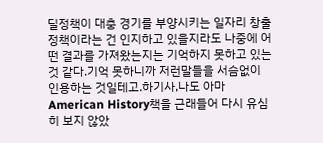딜정책이 대충 경기를 부양시키는 일자리 창출정책이라는 건 인지하고 있을지라도 나중에 어떤 결과를 가져왔는지는 기억하지 못하고 있는것 같다.기억 못하니까 저런말들을 서슴없이 인용하는 것일테고.하기사,나도 아마 American History책을 근래들어 다시 유심히 보지 않았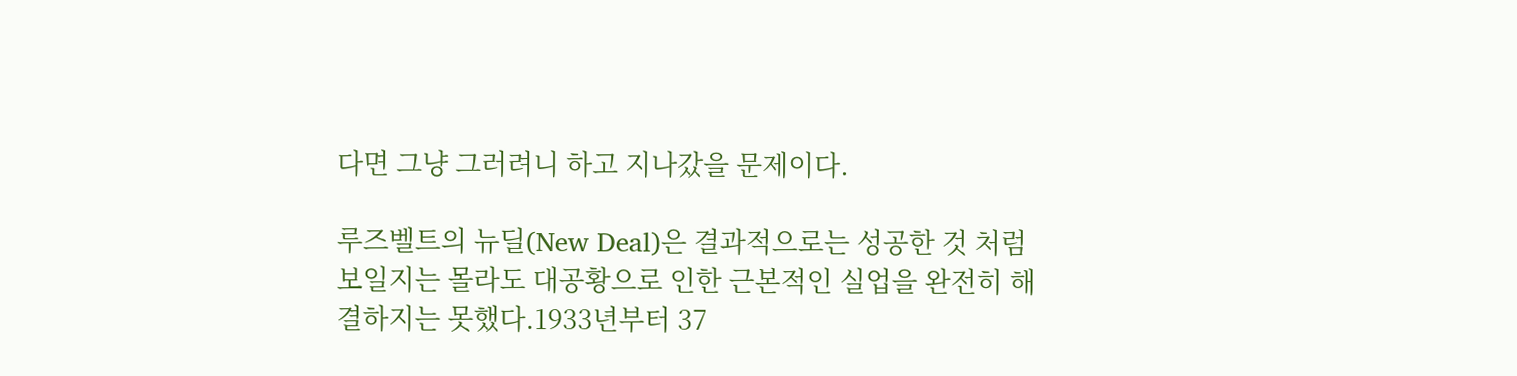다면 그냥 그러려니 하고 지나갔을 문제이다.

루즈벨트의 뉴딜(New Deal)은 결과적으로는 성공한 것 처럼 보일지는 몰라도 대공황으로 인한 근본적인 실업을 완전히 해결하지는 못했다.1933년부터 37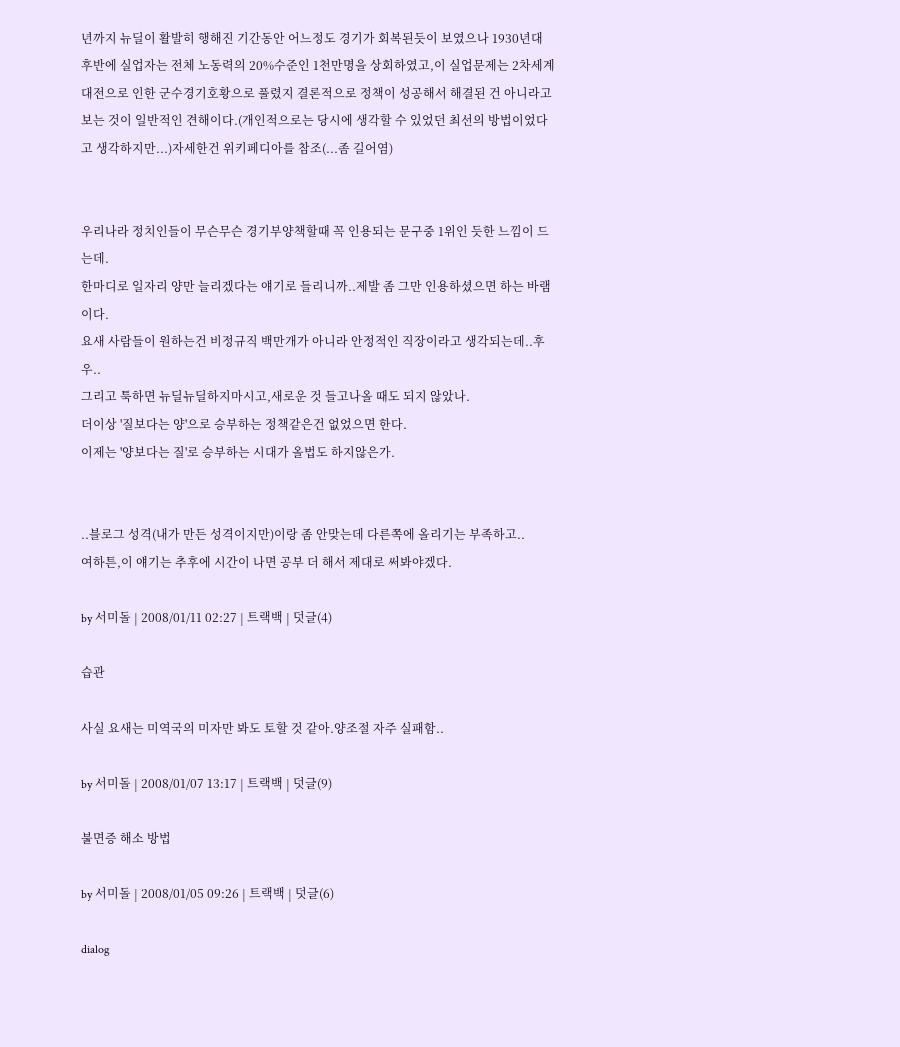년까지 뉴딜이 활발히 행해진 기간동안 어느정도 경기가 회복된듯이 보였으나 1930년대 후반에 실업자는 전체 노동력의 20%수준인 1천만명을 상회하였고,이 실업문제는 2차세계대전으로 인한 군수경기호황으로 풀렸지 결론적으로 정책이 성공해서 해결된 건 아니라고 보는 것이 일반적인 견해이다.(개인적으로는 당시에 생각할 수 있었던 최선의 방법이었다고 생각하지만...)자세한건 위키페디아를 참조(...좀 길어염)


우리나라 정치인들이 무슨무슨 경기부양책할때 꼭 인용되는 문구중 1위인 듯한 느낌이 드는데.
한마디로 일자리 양만 늘리겠다는 얘기로 들리니까..제발 좀 그만 인용하셨으면 하는 바램이다.
요새 사람들이 원하는건 비정규직 백만개가 아니라 안정적인 직장이라고 생각되는데..후우..
그리고 툭하면 뉴딜뉴딜하지마시고,새로운 것 들고나올 때도 되지 않았나.
더이상 '질보다는 양'으로 승부하는 정책같은건 없었으면 한다.
이제는 '양보다는 질'로 승부하는 시대가 올법도 하지않은가.


..블로그 성격(내가 만든 성격이지만)이랑 좀 안맞는데 다른쪽에 올리기는 부족하고..
여하튼,이 얘기는 추후에 시간이 나면 공부 더 해서 제대로 써봐야겠다.

by 서미돌 | 2008/01/11 02:27 | 트랙백 | 덧글(4)

습관

사실 요새는 미역국의 미자만 봐도 토할 것 같아.양조절 자주 실패함..

by 서미돌 | 2008/01/07 13:17 | 트랙백 | 덧글(9)

불면증 해소 방법

by 서미돌 | 2008/01/05 09:26 | 트랙백 | 덧글(6)

dialog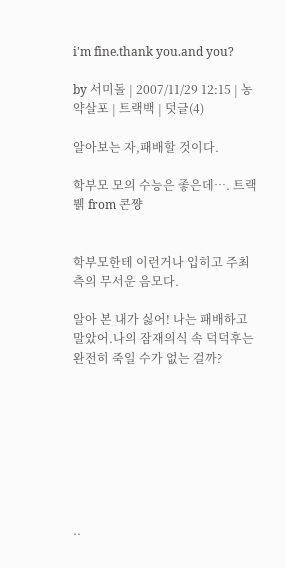i'm fine.thank you.and you?

by 서미돌 | 2007/11/29 12:15 | 농약살포 | 트랙백 | 덧글(4)

알아보는 자,패배할 것이다.

학부모 모의 수능은 좋은데…. 트랙뷁 from 콘쨩


학부모한테 이런거나 입히고 주최측의 무서운 음모다.

알아 본 내가 싫어! 나는 패배하고 말았어.나의 잠재의식 속 덕덕후는 완전히 죽일 수가 없는 걸까?








..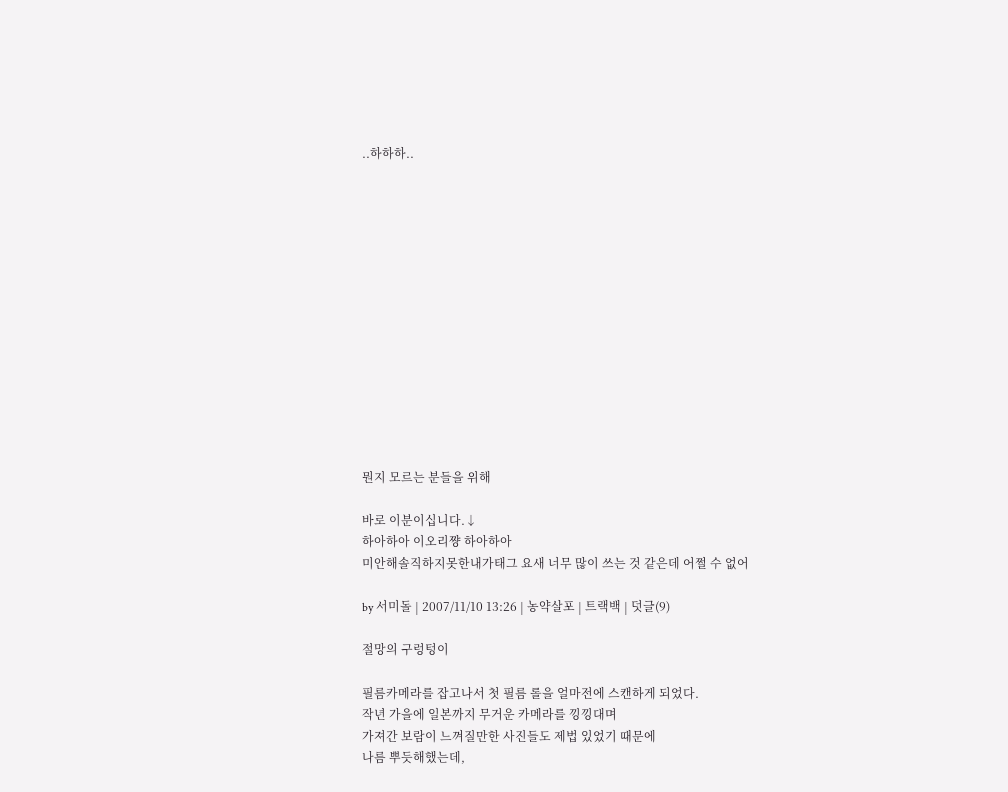..하하하..














뭔지 모르는 분들을 위해

바로 이분이십니다.↓
하아하아 이오리쨩 하아하아
미안해솔직하지못한내가태그 요새 너무 많이 쓰는 것 같은데 어쩔 수 없어

by 서미돌 | 2007/11/10 13:26 | 농약살포 | 트랙백 | 덧글(9)

절망의 구렁텅이

필름카메라를 잡고나서 첫 필름 롤을 얼마전에 스캔하게 되었다.
작년 가을에 일본까지 무거운 카메라를 낑낑대며
가져간 보람이 느껴질만한 사진들도 제법 있었기 때문에
나름 뿌듯해했는데,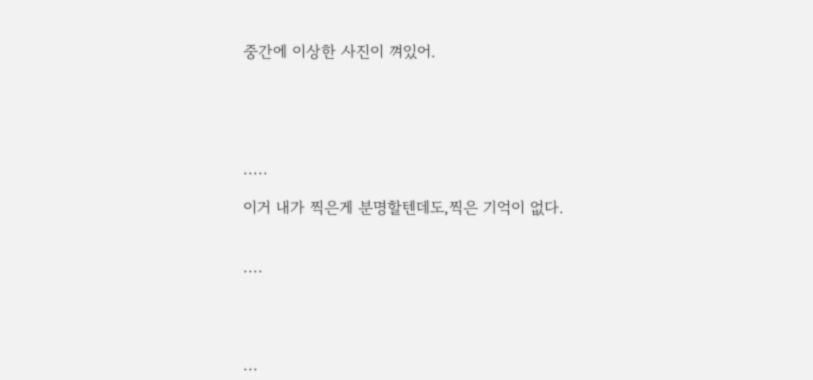중간에 이상한 사진이 껴있어.





.....

이거 내가 찍은게 분명할텐데도,찍은 기억이 없다.


....




...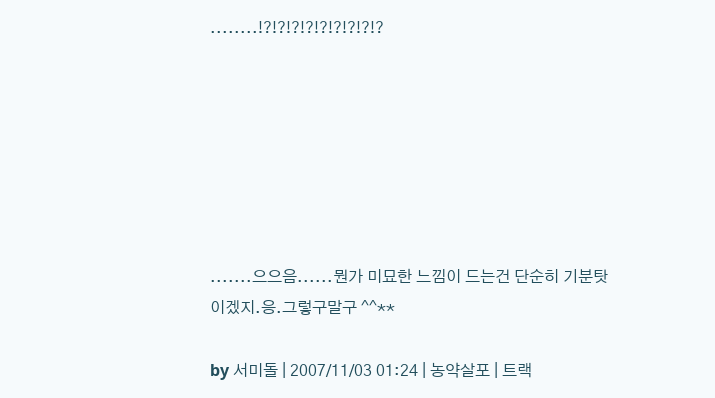........!?!?!?!?!?!?!?!?!?







.......으으음......뭔가 미묘한 느낌이 드는건 단순히 기분탓이겠지.응.그렇구말구 ^^**

by 서미돌 | 2007/11/03 01:24 | 농약살포 | 트랙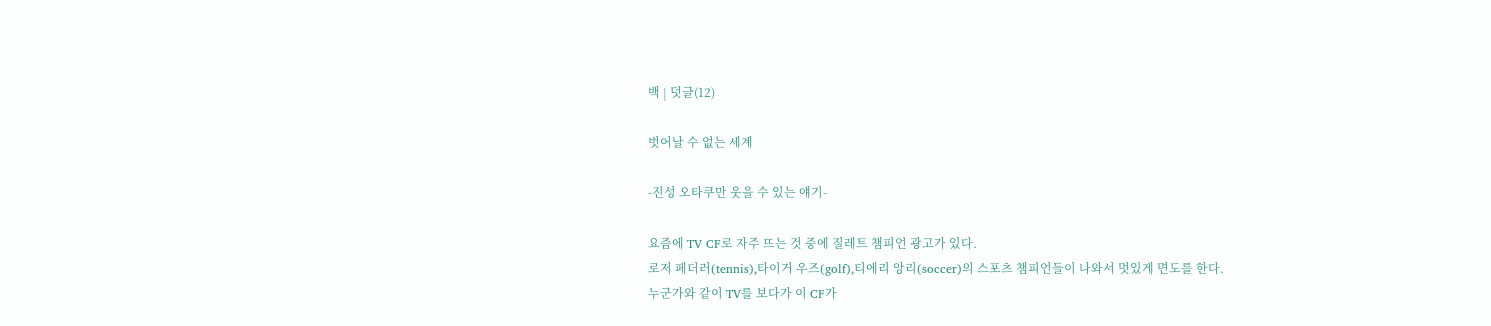백 | 덧글(12)

벗어날 수 없는 세계

-진성 오타쿠만 웃을 수 있는 얘기-

요즘에 TV CF로 자주 뜨는 것 중에 질레트 챔피언 광고가 있다.
로저 페더러(tennis),타이거 우즈(golf),티에리 앙리(soccer)의 스포츠 챔피언들이 나와서 멋있게 면도를 한다.
누군가와 같이 TV를 보다가 이 CF가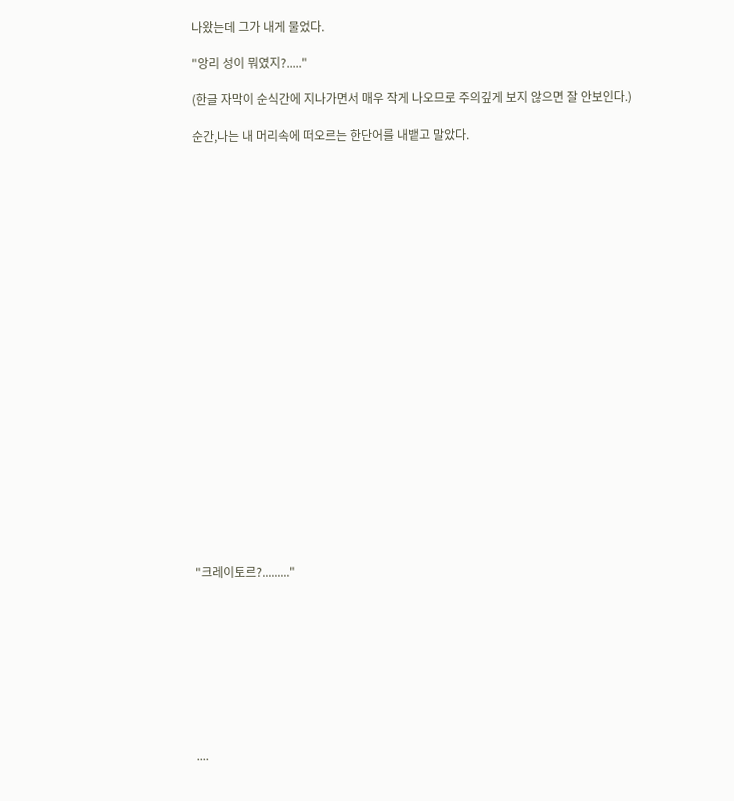나왔는데 그가 내게 물었다.

"앙리 성이 뭐였지?....."

(한글 자막이 순식간에 지나가면서 매우 작게 나오므로 주의깊게 보지 않으면 잘 안보인다.)

순간,나는 내 머리속에 떠오르는 한단어를 내뱉고 말았다.























"크레이토르?........."









....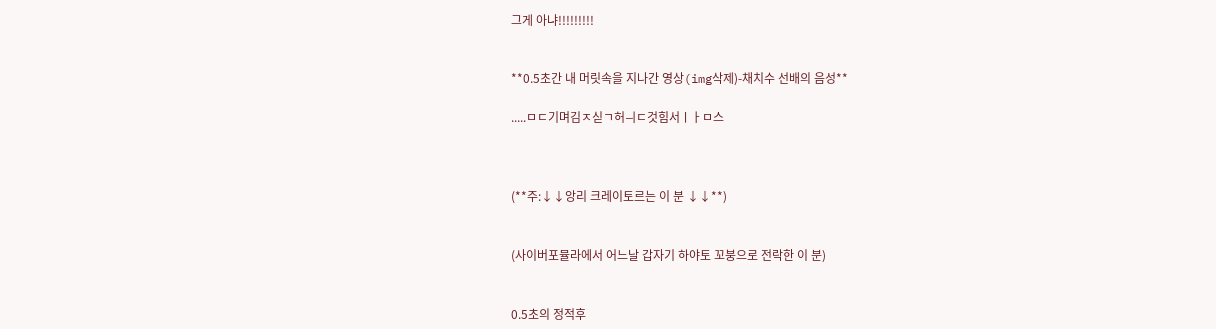그게 아냐!!!!!!!!!


**0.5초간 내 머릿속을 지나간 영상(img삭제)-채치수 선배의 음성**

.....ㅁㄷ기며김ㅈ싣ㄱ허ㅢㄷ것힘서ㅣㅏㅁ스



(**주:↓↓앙리 크레이토르는 이 분 ↓↓**)


(사이버포뮬라에서 어느날 갑자기 하야토 꼬붕으로 전락한 이 분)


0.5초의 정적후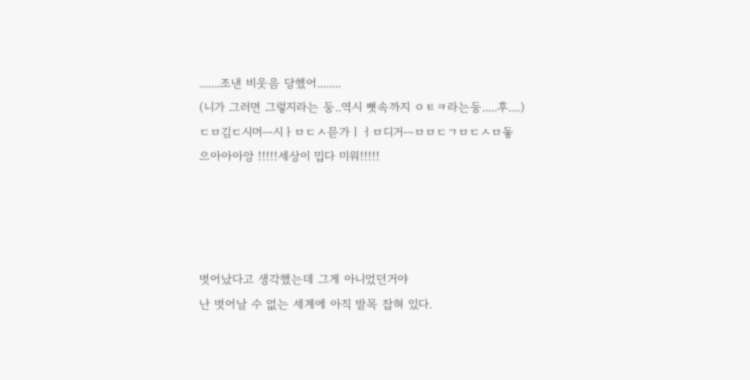.......조낸 비웃음 당했어........
(니가 그러면 그렇지라는 둥..역시 뼛속까지 ㅇㅌㅋ라는둥.....후....)
ㄷㅁ김ㄷ시머ㅡ시ㅏㅁㄷㅅ믇가ㅣㅓㅁ디거ㅡㅁㅁㄷㄱㅁㄷㅅㅁ돟
으아아아앙 !!!!!세상이 밉다 미워!!!!!




벗어났다고 생각했는데 그게 아니었던거야
난 벗어날 수 없는 세계에 아직 발목 잡혀 있다.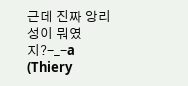근데 진짜 앙리 성이 뭐였지?-_-a
(Thiery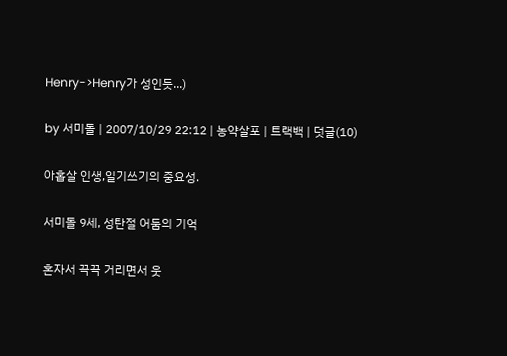Henry->Henry가 성인듯...)

by 서미돌 | 2007/10/29 22:12 | 농약살포 | 트랙백 | 덧글(10)

아홉살 인생,일기쓰기의 중요성.

서미돌 9세, 성탄절 어둠의 기억

혼자서 끅끅 거리면서 웃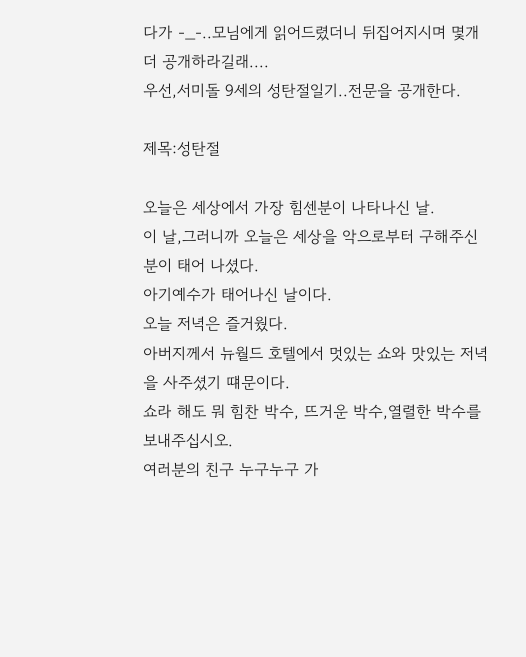다가 -_-..모님에게 읽어드렸더니 뒤집어지시며 몇개 더 공개하라길래....
우선,서미돌 9세의 성탄절일기..전문을 공개한다.

제목:성탄절

오늘은 세상에서 가장 힘센분이 나타나신 날.
이 날,그러니까 오늘은 세상을 악으로부터 구해주신 분이 태어 나셨다.
아기예수가 태어나신 날이다.
오늘 저녁은 즐거웠다.
아버지께서 뉴월드 호텔에서 멋있는 쇼와 맛있는 저녁을 사주셨기 떄문이다.
쇼라 해도 뭐 힘찬 박수, 뜨거운 박수,열렬한 박수를 보내주십시오.
여러분의 친구 누구누구 가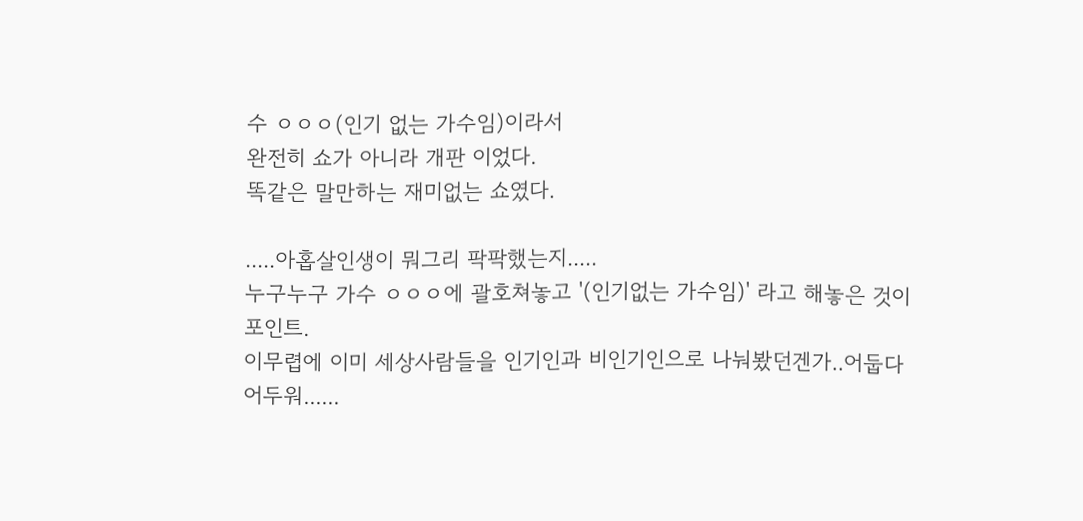수 ㅇㅇㅇ(인기 없는 가수임)이라서
완전히 쇼가 아니라 개판 이었다.
똑같은 말만하는 재미없는 쇼였다.

.....아홉살인생이 뭐그리 팍팍했는지.....
누구누구 가수 ㅇㅇㅇ에 괄호쳐놓고 '(인기없는 가수임)' 라고 해놓은 것이 포인트.
이무렵에 이미 세상사람들을 인기인과 비인기인으로 나눠봤던겐가..어둡다 어두워......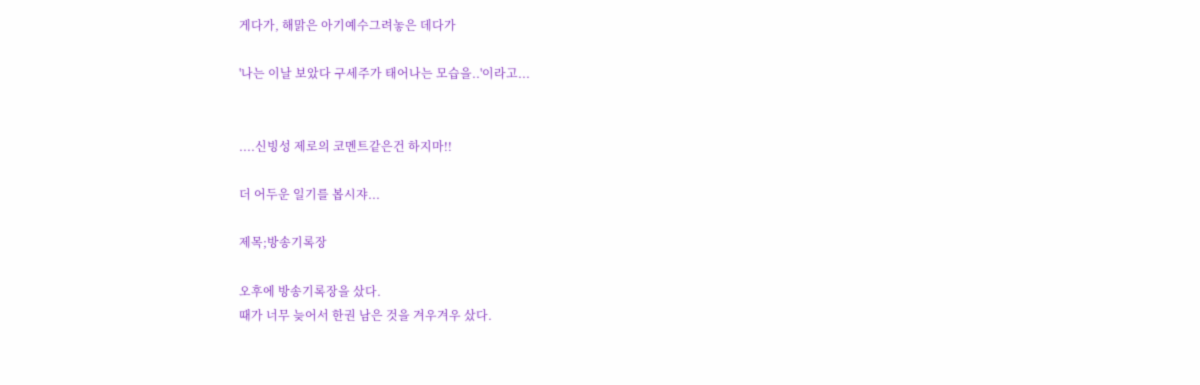게다가, 해맑은 아기예수그려놓은 데다가

'나는 이날 보았다 구세주가 태어나는 모습을..'이라고...


....신빙성 제로의 코멘트같은건 하지마!!

더 어두운 일기를 봅시쟈...

제목;방송기록장

오후에 방송기록장을 샀다.
때가 너무 늦어서 한권 남은 것을 겨우겨우 샀다.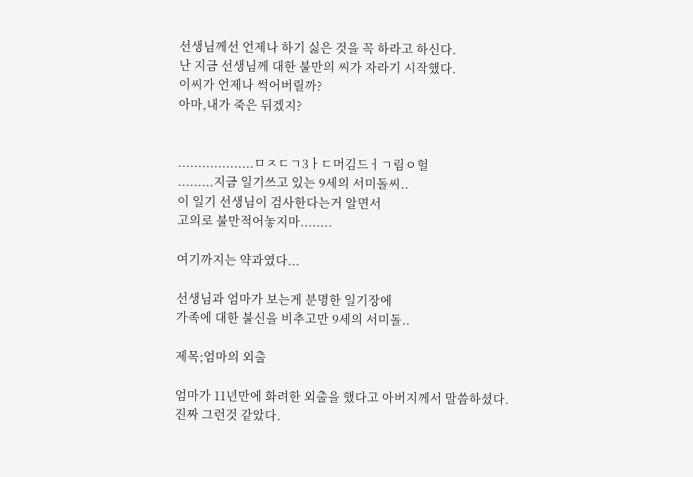선생님께선 언제나 하기 싫은 것을 꼭 하라고 하신다.
난 지금 선생님께 대한 불만의 씨가 자라기 시작했다.
이씨가 언제나 썩어버릴까?
아마,내가 죽은 뒤겠지?


...................ㅁㅈㄷㄱ3ㅏㄷ머김드ㅓㄱ림ㅇ헐
.........지금 일기쓰고 있는 9세의 서미돌씨..
이 일기 선생님이 검사한다는거 알면서
고의로 불만적어놓지마........

여기까지는 약과였다...

선생님과 엄마가 보는게 분명한 일기장에
가족에 대한 불신을 비추고만 9세의 서미돌..

제목;엄마의 외출

엄마가 11년만에 화려한 외출을 했다고 아버지께서 말씀하셨다.
진짜 그런것 같았다.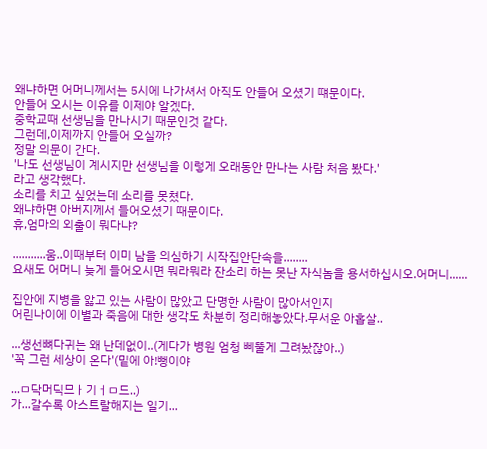왜냐하면 어머니께서는 5시에 나가셔서 아직도 안들어 오셨기 떄문이다.
안들어 오시는 이유를 이제야 알겠다.
중학교때 선생님을 만나시기 때문인것 같다.
그런데,이제까지 안들어 오실까?
정말 의문이 간다.
'나도 선생님이 계시지만 선생님을 이렇게 오래동안 만나는 사람 처음 봤다.'
라고 생각했다.
소리를 치고 싶었는데 소리를 못쳤다.
왜냐하면 아버지께서 들어오셨기 때문이다.
휴,엄마의 외출이 뭐다냐?

...........움..이때부터 이미 남을 의심하기 시작집안단속을........
요새도 어머니 늦게 들어오시면 뭐라뭐라 잔소리 하는 못난 자식놈을 용서하십시오.어머니......

집안에 지병을 앓고 있는 사람이 많았고 단명한 사람이 많아서인지
어린나이에 이별과 죽음에 대한 생각도 차분히 정리해놓았다.무서운 아홉살..

...생선뼈다귀는 왜 난데없이..(게다가 병원 엄청 삐뚤게 그려놨잖아..)
'꼭 그런 세상이 온다'(밑에 아!뻥이야

...ㅁ닥머딕므ㅏ기ㅓㅁ드..)
가...갈수록 아스트랄해지는 일기...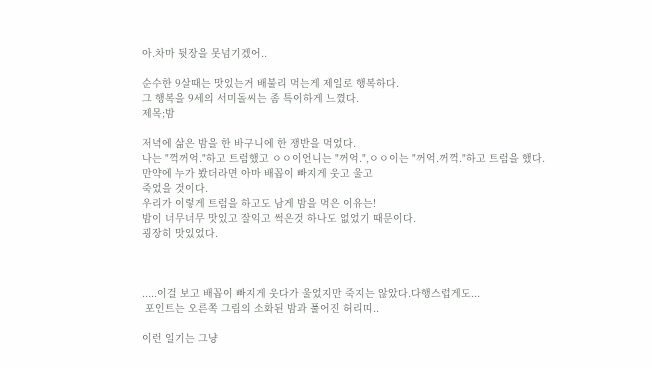아.차마 뒷장을 못넘기겠어..

순수한 9살때는 맛있는거 배불리 먹는게 제일로 행복하다.
그 행복을 9세의 서미돌씨는 좀 특이하게 느꼈다.
제목;밤

저녁에 삶은 밤을 한 바구니에 한 쟁반을 먹었다.
나는 "꺽꺼억."하고 트럼했고 ㅇㅇ이언니는 "꺼억.",ㅇㅇ이는 "꺼억.꺼꺽."하고 트럼을 했다.
만약에 누가 봤더라면 아마 배꼽이 빠지게 웃고 울고
죽었을 것이다.
우리가 이렇게 트럼을 하고도 남게 밤을 먹은 이유는!
밤이 너무너무 맛있고 잘익고 썩은것 하나도 없었기 때문이다.
굉장히 맛있었다.



.....이걸 보고 배꼽이 빠지게 웃다가 울었지만 죽지는 않았다.다행스럽게도...
 포인트는 오른쪽 그림의 소화된 밤과 풀어진 허리띠..

이런 일기는 그냥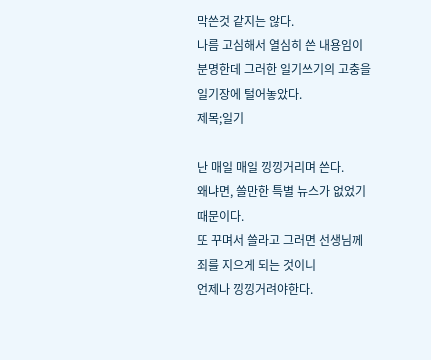막쓴것 같지는 않다.
나름 고심해서 열심히 쓴 내용임이 분명한데 그러한 일기쓰기의 고충을 일기장에 털어놓았다.
제목;일기

난 매일 매일 낑낑거리며 쓴다.
왜냐면, 쓸만한 특별 뉴스가 없었기 때문이다.
또 꾸며서 쓸라고 그러면 선생님께 죄를 지으게 되는 것이니
언제나 낑낑거려야한다.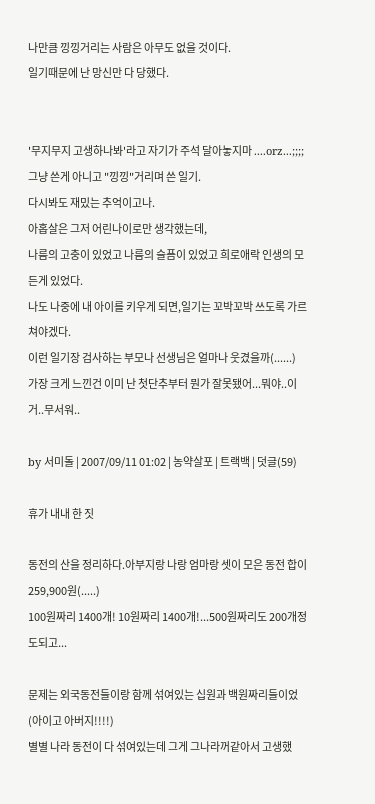나만큼 낑낑거리는 사람은 아무도 없을 것이다.
일기때문에 난 망신만 다 당했다.


'무지무지 고생하나봐'라고 자기가 주석 달아놓지마 ....orz...;;;;
그냥 쓴게 아니고 "낑낑"거리며 쓴 일기.
다시봐도 재밌는 추억이고나.
아홉살은 그저 어린나이로만 생각했는데,
나름의 고충이 있었고 나름의 슬픔이 있었고 희로애락 인생의 모든게 있었다.
나도 나중에 내 아이를 키우게 되면,일기는 꼬박꼬박 쓰도록 가르쳐야겠다.
이런 일기장 검사하는 부모나 선생님은 얼마나 웃겼을까(......)
가장 크게 느낀건 이미 난 첫단추부터 뭔가 잘못됐어...뭐야..이거..무서워..

by 서미돌 | 2007/09/11 01:02 | 농약살포 | 트랙백 | 덧글(59)

휴가 내내 한 짓

동전의 산을 정리하다.아부지랑 나랑 엄마랑 셋이 모은 동전 합이 259,900원(.....)
100원짜리 1400개! 10원짜리 1400개!...500원짜리도 200개정도되고...

문제는 외국동전들이랑 함께 섞여있는 십원과 백원짜리들이었 (아이고 아버지!!!!)
별별 나라 동전이 다 섞여있는데 그게 그나라꺼같아서 고생했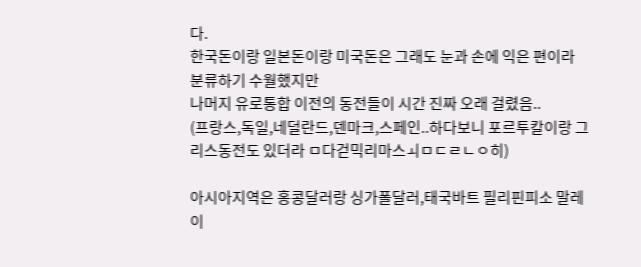다.
한국돈이랑 일본돈이랑 미국돈은 그래도 눈과 손에 익은 편이라 분류하기 수월했지만
나머지 유로통합 이전의 동전들이 시간 진짜 오래 걸렸음..
(프랑스,독일,네덜란드,덴마크,스페인..하다보니 포르투칼이랑 그리스동전도 있더라 ㅁ다걷믹리마스ㅚㅁㄷㄹㄴㅇ히)

아시아지역은 홍콩달러랑 싱가폴달러,태국바트 필리핀피소 말레이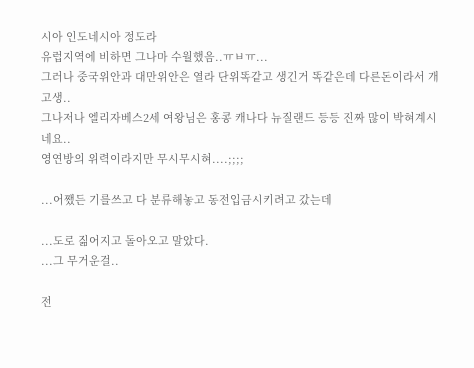시아 인도네시아 정도라
유럽지역에 비하면 그나마 수월했음..ㅠㅂㅠ...
그러나 중국위안과 대만위안은 열라 단위똑같고 생긴거 똑같은데 다른돈이라서 개고생..
그나저나 엘리자베스2세 여왕님은 홍콩 캐나다 뉴질랜드 등등 진짜 많이 박혀계시네요..
영연방의 위력이라지만 무시무시혀....;;;;

...어쨌든 기를쓰고 다 분류해놓고 동전입금시키려고 갔는데

...도로 짊어지고 돌아오고 말았다.
...그 무거운걸..

전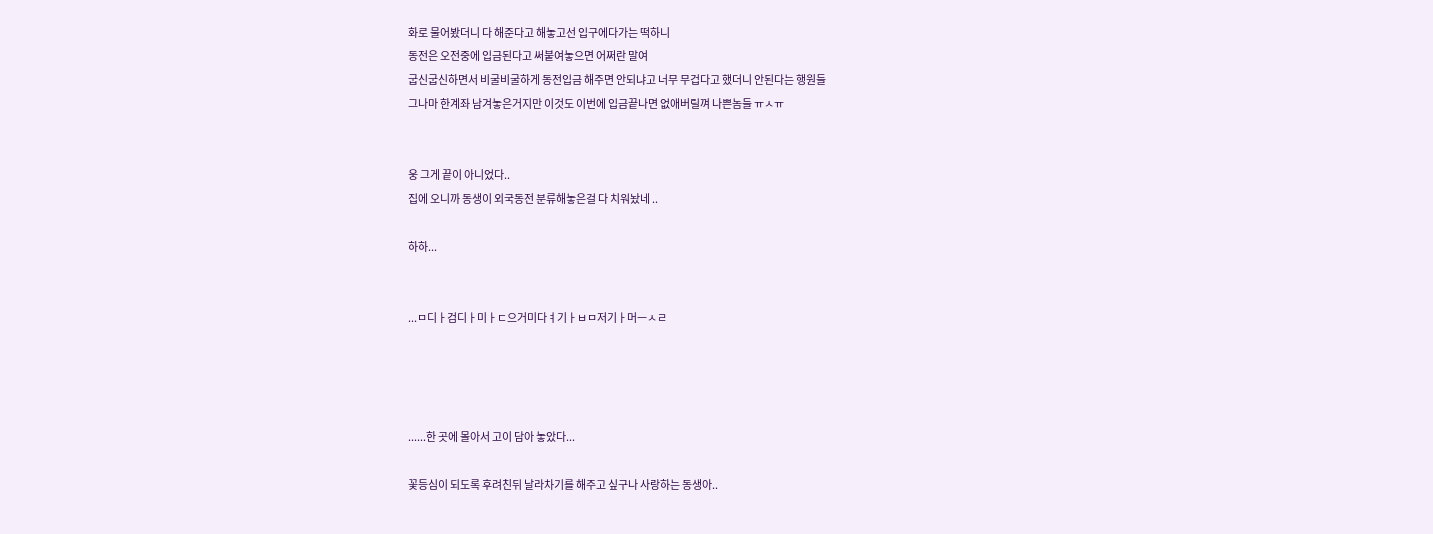화로 물어봤더니 다 해준다고 해놓고선 입구에다가는 떡하니
동전은 오전중에 입금된다고 써붙여놓으면 어쩌란 말여
굽신굽신하면서 비굴비굴하게 동전입금 해주면 안되냐고 너무 무겁다고 했더니 안된다는 행원들
그나마 한계좌 남겨놓은거지만 이것도 이번에 입금끝나면 없애버릴껴 나쁜놈들 ㅠㅅㅠ


웅 그게 끝이 아니었다..
집에 오니까 동생이 외국동전 분류해놓은걸 다 치워놨네 ..

하하...


...ㅁ디ㅏ검디ㅏ미ㅏㄷ으거미다ㅕ기ㅏㅂㅁ저기ㅏ머ㅡㅅㄹ




......한 곳에 몰아서 고이 담아 놓았다...

꽃등심이 되도록 후려친뒤 날라차기를 해주고 싶구나 사랑하는 동생아..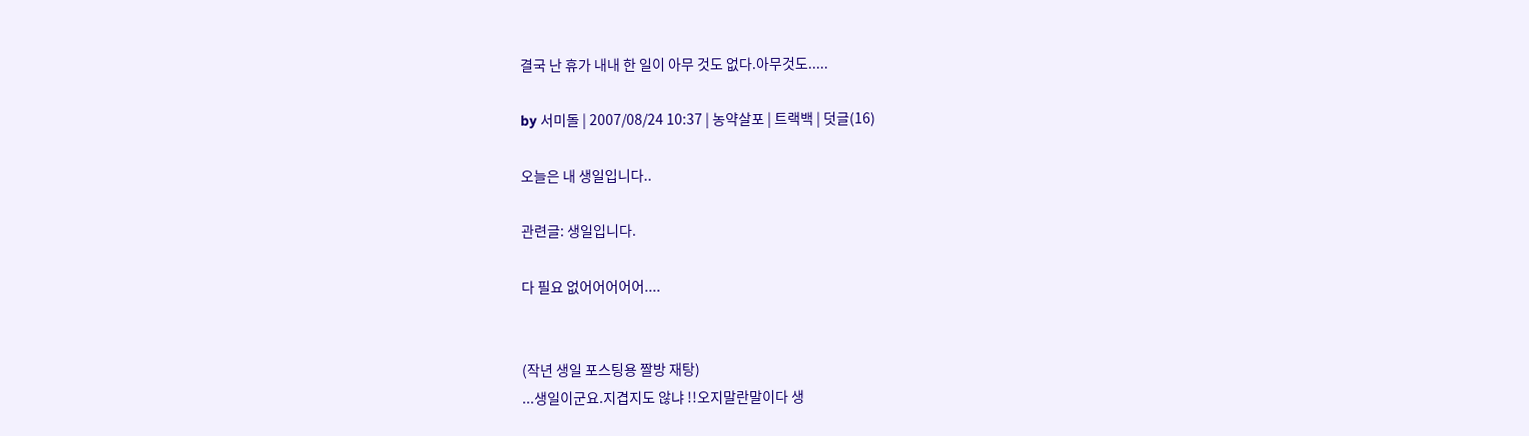결국 난 휴가 내내 한 일이 아무 것도 없다.아무것도.....

by 서미돌 | 2007/08/24 10:37 | 농약살포 | 트랙백 | 덧글(16)

오늘은 내 생일입니다..

관련글: 생일입니다.

다 필요 없어어어어어....


(작년 생일 포스팅용 짤방 재탕)
...생일이군요.지겹지도 않냐 !!오지말란말이다 생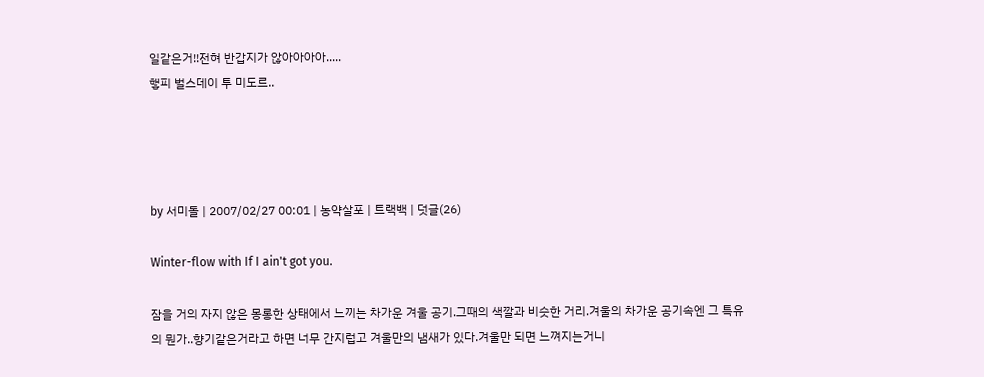일같은거!!전혀 반갑지가 않아아아아.....
햏피 벌스데이 투 미도르..




by 서미돌 | 2007/02/27 00:01 | 농약살포 | 트랙백 | 덧글(26)

Winter-flow with If I ain't got you.

잠을 거의 자지 않은 몽롱한 상태에서 느끼는 차가운 겨울 공기.그때의 색깔과 비슷한 거리.겨울의 차가운 공기속엔 그 특유의 뭔가..향기같은거라고 하면 너무 간지럽고 겨울만의 냄새가 있다.겨울만 되면 느껴지는거니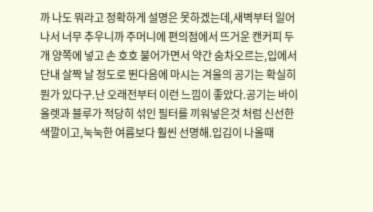까 나도 뭐라고 정확하게 설명은 못하겠는데,새벽부터 일어나서 너무 추우니까 주머니에 편의점에서 뜨거운 캔커피 두개 양쪽에 넣고 손 호호 불어가면서 약간 숨차오르는,입에서 단내 살짝 날 정도로 뛴다음에 마시는 겨울의 공기는 확실히 뭔가 있다구.난 오래전부터 이런 느낌이 좋았다.공기는 바이올렛과 블루가 적당히 섞인 필터를 끼워넣은것 처럼 신선한 색깔이고,눅눅한 여름보다 훨씬 선명해.입김이 나올때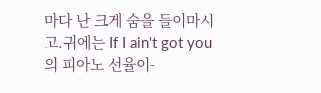마다 난 크게 숨을 들이마시고.귀에는 If I ain't got you의 피아노 선율이-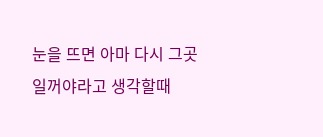눈을 뜨면 아마 다시 그곳일꺼야라고 생각할때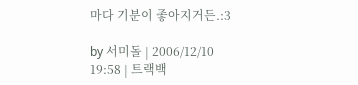마다 기분이 좋아지거든.:3

by 서미돌 | 2006/12/10 19:58 | 트랙백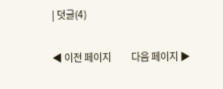| 덧글(4)

◀ 이전 페이지          다음 페이지 ▶